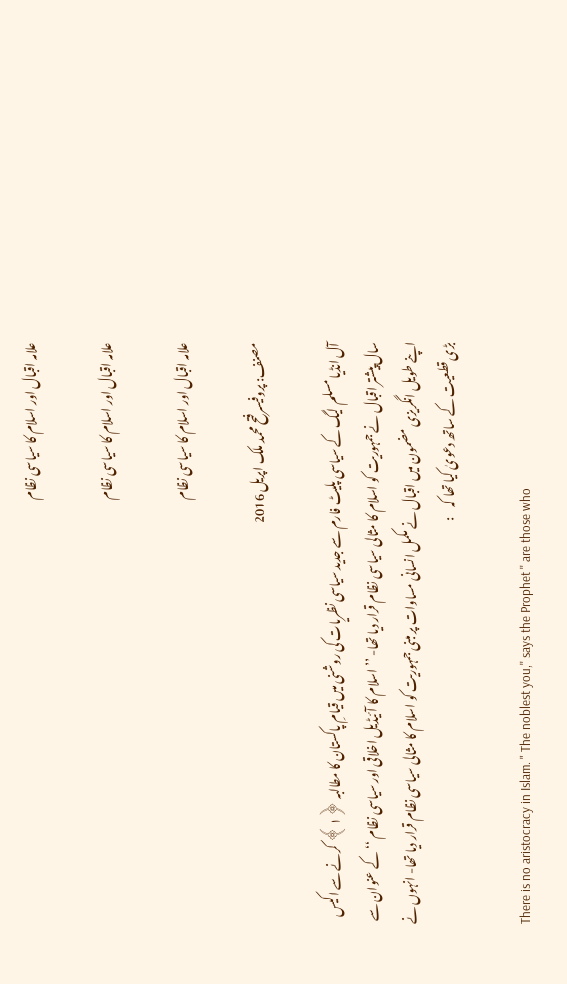علامہ اقبال اور اسلام کا سیاسی نظام

علامہ اقبال اور اسلام کا سیاسی نظام

علامہ اقبال اور اسلام کا سیاسی نظام

مصنف: پروفیسرفتح محمد ملک اپریل 2016

آل انڈیا مسلم لیگ کے سیاسی پلیٹ فارم سے جدید سیاسی نظریات کی روشنی میں قیامِ پاکستان کا مطالبہ ﴿۱﴾ کرنے سے اکیس سال پیشتر اقبال نے جمہوریت کو اسلام کا مثالی سیاسی نظام قرار دیا تھا- ’’ اسلام کا آئیڈیل اخلاقی اور سیاسی نظام ‘‘ کے عنوان سے اپنے طویل انگریزی مضمون میں اقبال نے مکمل انسانی مساوات پر مبنی جمہوریت کو اسلام کا مثالی سیاسی نظام قرار دیا تھا- انہوں نے بڑی قطعیت کے ساتھ دعویٰ کیا تھا کہ    :

There is no aristocracy in Islam. " The noblest you,'' says the Prophet '' are those who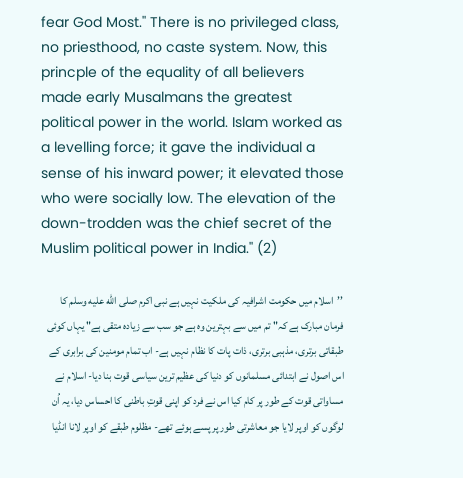fear God Most.'' There is no privileged class, no priesthood, no caste system. Now, this princple of the equality of all believers made early Musalmans the greatest political power in the world. Islam worked as a levelling force; it gave the individual a sense of his inward power; it elevated those who were socially low. The elevation of the down-trodden was the chief secret of the Muslim political power in India.'' (2)

’’اسلام میں حکومت اشرافیہ کی ملکیت نہیں ہے نبی اکرم صلى الله عليه وسلم کا فرمان مبارک ہے کہ" تم میں سے بہترین وہ ہے جو سب سے زیادہ متقی ہے" یہاں کوئی طبقاتی برتری، مذہبی برتری، ذات پات کا نظام نہیں ہے- اب تمام مومنین کی برابری کے اس اصول نے ابتدائی مسلمانوں کو دنیا کی عظیم ترین سیاسی قوت بنا دیا- اسلام نے مساواتی قوت کے طور پر کام کیا اس نے فرد کو اپنی قوتِ باطنی کا احساس دیا، یہ اُن لوگوں کو اوپر لایا جو معاشرتی طور پر پسے ہوئے تھے- مظلوم طبقے کو اوپر لانا انڈیا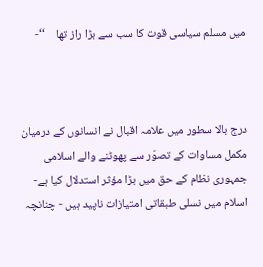میں مسلم سیاسی قوت کا سب سے بڑا راز تھا    ‘‘-



درج بالا سطور میں علامہ اقبال نے انسانوں کے درمیان مکمل مساوات کے تصوّر سے پھوٹنے والے اسلامی جمہوری نظام کے حق میں بڑا مؤثر استدلال کیا ہے- اسلام میں نسلی طبقاتی امتیازات ناپید ہیں - چنانچہ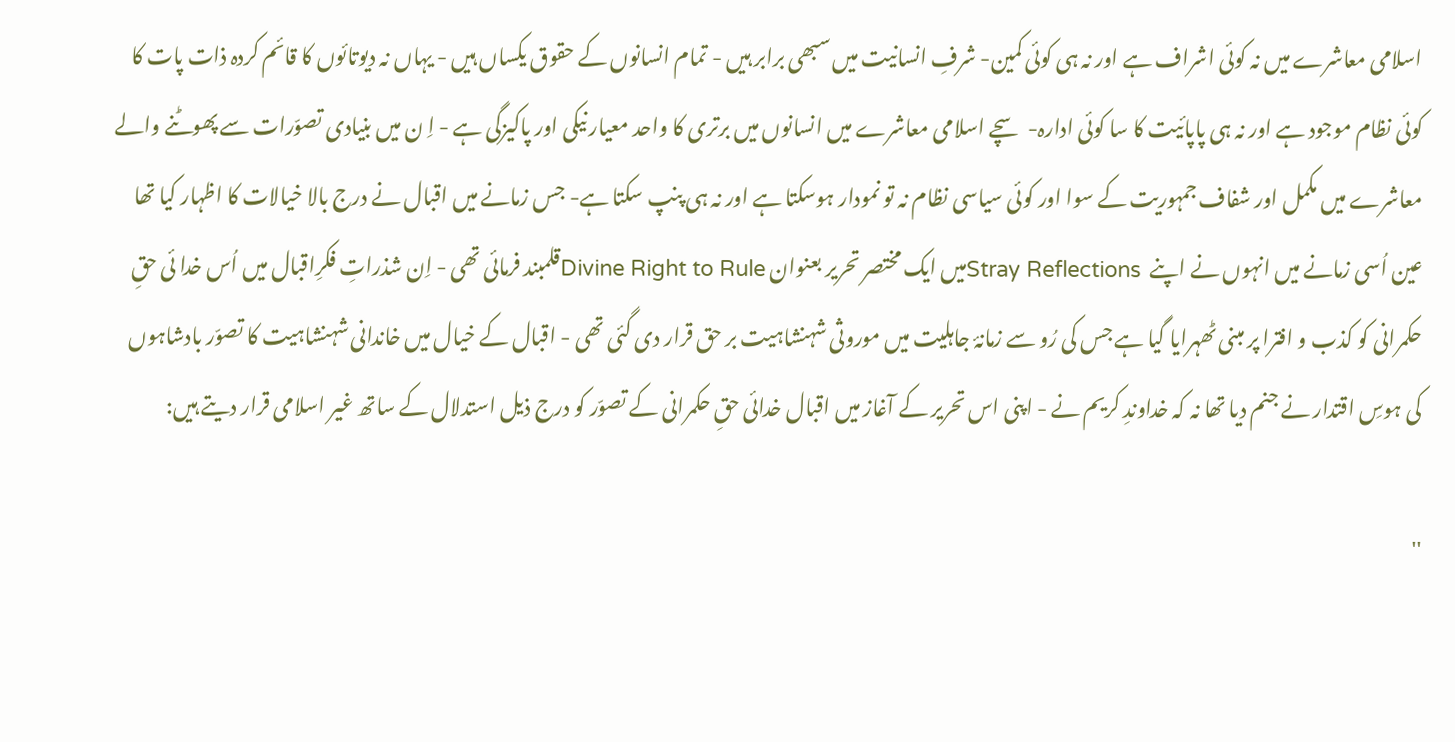اسلامی معاشرے میں نہ کوئی اشراف ہے اور نہ ہی کوئی کمین- شرفِ انسانیت میں سبھی برابر ہیں - تمام انسانوں کے حقوق یکساں ہیں - یہاں نہ دیوتائوں کا قائم کردہ ذات پات کا کوئی نظام موجود ہے اور نہ ہی پاپائیت کا سا کوئی ادارہ- سچے اسلامی معاشرے میں انسانوں میں برتری کا واحد معیار نیکی اور پاکیزگی ہے - اِ ن میں بنیادی تصوّرات سے پھوٹنے والے معاشرے میں مکمل اور شفاف جمہوریت کے سوا اور کوئی سیاسی نظام نہ تو نمودار ہوسکتا ہے اور نہ ہی پنپ سکتا ہے- جس زمانے میں اقبال نے درج بالا خیالات کا اظہار کیا تھا عین اُسی زمانے میں انہوں نے اپنے  Stray Reflectionsمیں ایک مختصر تحریر بعنوان Divine Right to Ruleقلمبند فرمائی تھی - اِن شذراتِ فکرِاقبال میں اُس خدا ئی حقِ حکمرانی کو کذب و افترا پر مبنی ٹھہرایا گیا ہے جس کی رُو سے زمانۂ جاہلیت میں موروثی شہنشاہیت بر حق قرار دی گئی تھی - اقبال کے خیال میں خاندانی شہنشاہیت کا تصوّر بادشاہوں کی ہوسِ اقتدار نے جنم دیا تھا نہ کہ خداوندِ کریم نے - اپنی اس تحریر کے آغاز میں اقبال خدائی حقِ حکمرانی کے تصوّر کو درج ذیل استدلال کے ساتھ غیر اسلامی قرار دیتے ہیں:

''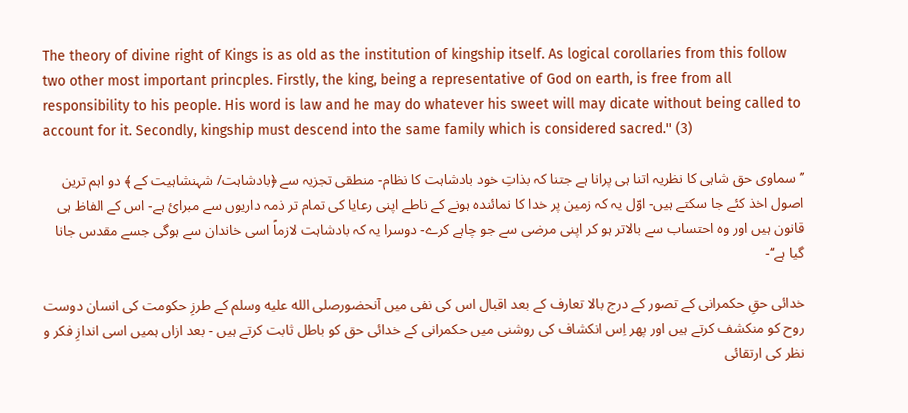The theory of divine right of Kings is as old as the institution of kingship itself. As logical corollaries from this follow two other most important princples. Firstly, the king, being a representative of God on earth, is free from all responsibility to his people. His word is law and he may do whatever his sweet will may dicate without being called to account for it. Secondly, kingship must descend into the same family which is considered sacred.'' (3)

’’سماوی حق شاہی کا نظریہ اتنا ہی پرانا ہے جتنا کہ بذاتِ خود بادشاہت کا نظام- منطقی تجزیہ سے ﴿بادشاہت/ شہنشاہیت کے ﴾ دو اہم ترین اصول اخذ کئے جا سکتے ہیں- اوّل یہ کہ زمین پر خدا کا نمائندہ ہونے کے ناطے اپنی رعایا کی تمام تر ذمہ داریوں سے مبرائ ہے- اس کے الفاظ ہی قانون ہیں اور وہ احتساب سے بالاتر ہو کر اپنی مرضی سے جو چاہے کرے- دوسرا یہ کہ بادشاہت لازماً اسی خاندان سے ہوگی جسے مقدس جانا گیا ہے‘‘-

خدائی حقِ حکمرانی کے تصور کے درج بالا تعارف کے بعد اقبال اس کی نفی میں آنحضورصلى الله عليه وسلم کے طرزِ حکومت کی انسان دوست روح کو منکشف کرتے ہیں اور پھر اِس انکشاف کی روشنی میں حکمرانی کے خدائی حق کو باطل ثابت کرتے ہیں - بعد ازاں ہمیں اسی اندازِ فکر و نظر کی ارتقائی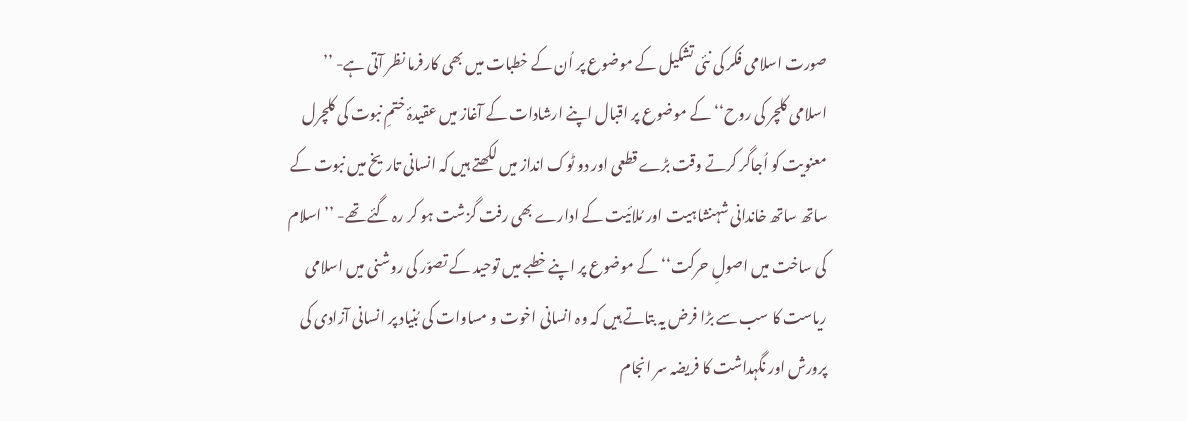صورت اسلامی فکر کی نئی تشکیل کے موضوع پر اُن کے خطبات میں بھی کارفرما نظر آتی ہے- ’’ اسلامی کلچر کی روح‘‘ کے موضوع پر اقبال اپنے ارشادات کے آغاز میں عقیدۂ ختمِ نبوت کی کلچرل معنویت کو اُجاگر کرتے وقت بڑے قطعی اور دو ٹوک انداز میں لکھتے ہیں کہ انسانی تاریخ میں نبوت کے ساتھ ساتھ خاندانی شہنشاہیت اور مُلائیت کے ادارے بھی رفت گزشت ہو کر رہ گئے تھے- ’’ اسلام کی ساخت میں اصولِ حرکت‘‘ کے موضوع پر اپنے خطبے میں توحید کے تصوّر کی روشنی میں اسلامی ریاست کا سب سے بڑا فرض یہ بتاتے ہیں کہ وہ انسانی اخوت و مساوات کی بُنیاد پر انسانی آزادی کی پرورش اور نگہداشت کا فریضہ سر انجام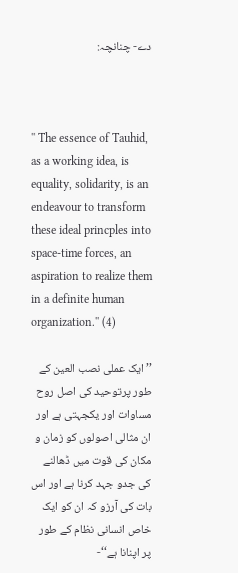دے- چنانچہ:



'' The essence of Tauhid, as a working idea, is equality, solidarity, is an endeavour to transform these ideal princples into space-time forces, an aspiration to realize them in a definite human organization.'' (4)

’’ایک عملی نصب العین کے طور پرتوحید کی اصل روح مساوات اور یکجہتی ہے اور ان مثالی اصولوں کو زمان و مکان کی قوت میں ڈھالنے کی جدو جہد کرنا ہے اور اس بات کی آرزو کہ ان کو ایک خاص انسانی نظام کے طور پر اپنانا ہے‘‘-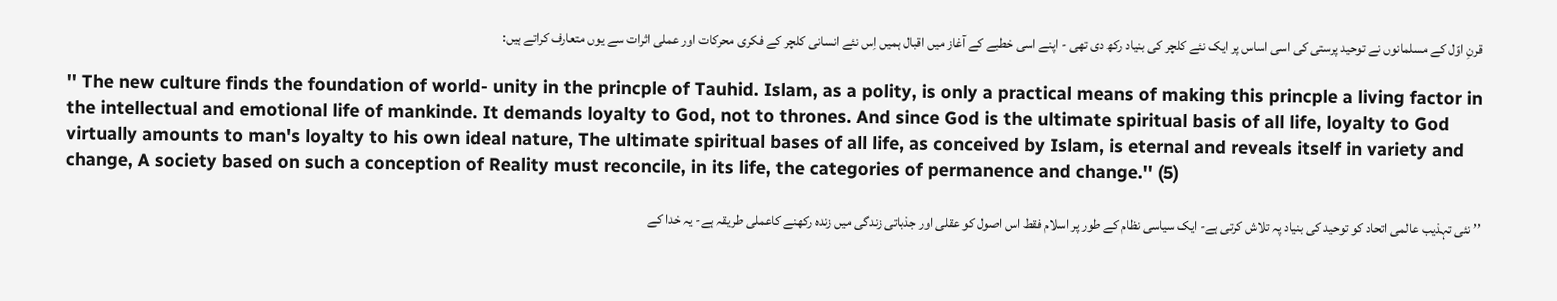قرنِ اوّل کے مسلمانوں نے توحید پرستی کی اسی اساس پر ایک نئے کلچر کی بنیاد رکھ دی تھی - اپنے اسی خطبے کے آغاز میں اقبال ہمیں اِس نئے انسانی کلچر کے فکری محرکات اور عملی اثرات سے یوں متعارف کراتے ہیں:

'' The new culture finds the foundation of world- unity in the princple of Tauhid. Islam, as a polity, is only a practical means of making this princple a living factor in the intellectual and emotional life of mankinde. It demands loyalty to God, not to thrones. And since God is the ultimate spiritual basis of all life, loyalty to God virtually amounts to man's loyalty to his own ideal nature, The ultimate spiritual bases of all life, as conceived by Islam, is eternal and reveals itself in variety and change, A society based on such a conception of Reality must reconcile, in its life, the categories of permanence and change.'' (5)

’’ نئی تہذیب عالمی اتحاد کو توحید کی بنیاد پہ تلاش کرتی ہے- ایک سیاسی نظام کے طور پر اسلام فقط اس اصول کو عقلی اور جذباتی زندگی میں زندہ رکھنے کاعملی طریقہ ہے- یہ خدا کے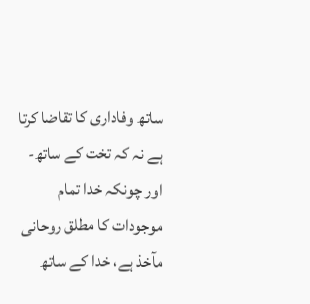ساتھ وفاداری کا تقاضا کرتا ہے نہ کہ تخت کے ساتھ- اور چونکہ خدا تمام موجودات کا مطلق روحانی مآخذ ہے، خدا کے ساتھ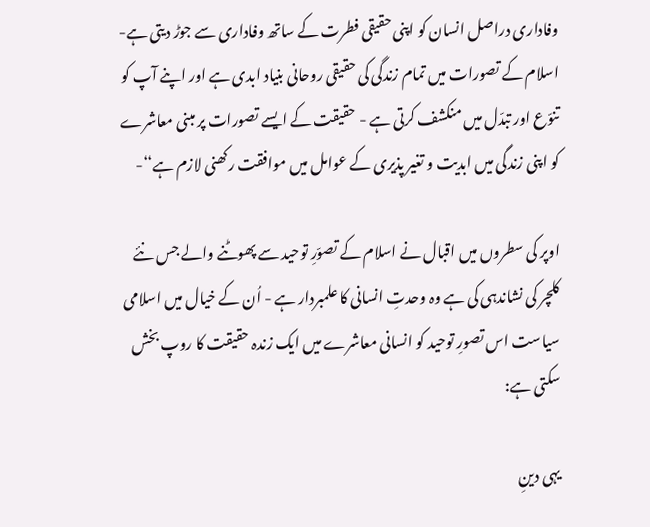وفاداری دراصل انسان کو اپنی حقیقی فطرت کے ساتھ وفاداری سے جوڑ دیتی ہے- اسلام کے تصورات میں تمام زندگی کی حقیقی روحانی بنیاد ابدی ہے اور اپنے آپ کو تنوّع اور تبدّل میں منکشف کرتی ہے - حقیقت کے ایسے تصورات پر مبنی معاشرے کو اپنی زندگی میں ابدیت و تغیر پذیری کے عوامل میں موافقت رکھنی لازم ہے‘‘-

اوپر کی سطروں میں اقبال نے اسلام کے تصوّرِ توحید سے پھوٹنے والے جس نئے کلچر کی نشاندہی کی ہے وہ وحدتِ انسانی کا علمبردار ہے - اُن کے خیال میں اسلامی سیاست اس تصورِ توحید کو انسانی معاشرے میں ایک زندہ حقیقت کا روپ بخش سکتی ہے:

یہی دینِ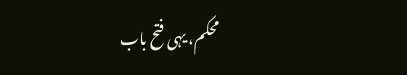محکم، یہی فتح باب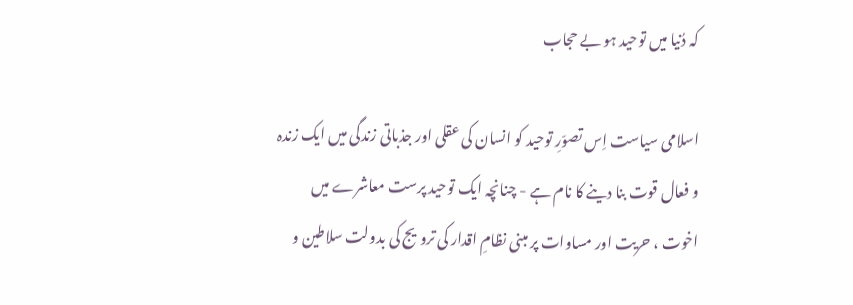کہ دُنیا میں توحید ہو بے حجاب

اسلامی سیاست اِس تصوّرِ توحید کو انسان کی عقلی اور جذباتی زندگی میں ایک زندہ و فعال قوت بنا دینے کا نام ہے - چنانچہ ایک توحید پرست معاشرے میں اخوت ، حریت اور مساوات پر مبنی نظامِ اقدار کی ترویج کی بدولت سلاطین و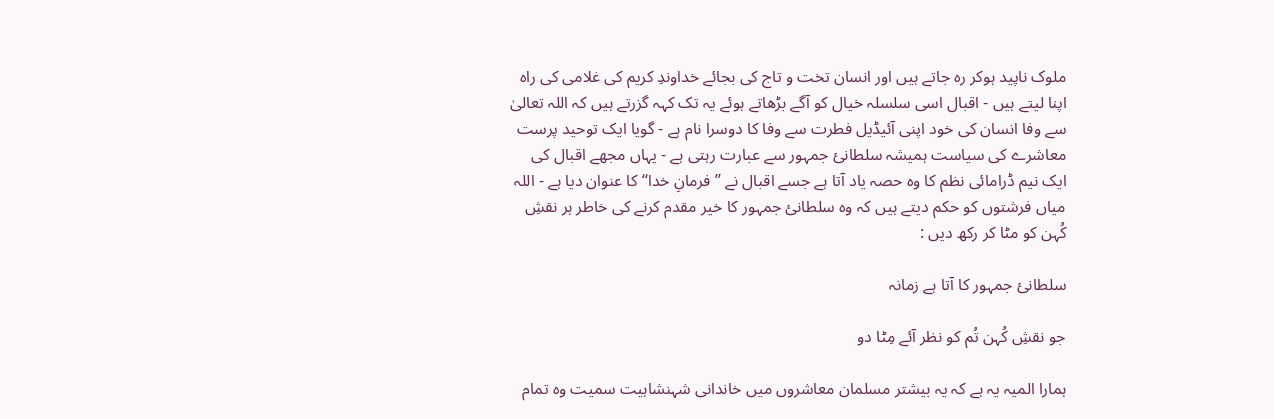ملوک ناپید ہوکر رہ جاتے ہیں اور انسان تخت و تاج کی بجائے خداوندِ کریم کی غلامی کی راہ اپنا لیتے ہیں - اقبال اسی سلسلہ خیال کو آگے بڑھاتے ہوئے یہ تک کہہ گزرتے ہیں کہ اللہ تعالیٰ سے وفا انسان کی خود اپنی آئیڈیل فطرت سے وفا کا دوسرا نام ہے - گویا ایک توحید پرست معاشرے کی سیاست ہمیشہ سلطانیٔ جمہور سے عبارت رہتی ہے - یہاں مجھے اقبال کی ایک نیم ڈرامائی نظم کا وہ حصہ یاد آتا ہے جسے اقبال نے ’’ فرمانِ خدا‘‘ کا عنوان دیا ہے - اللہ میاں فرشتوں کو حکم دیتے ہیں کہ وہ سلطانیٔ جمہور کا خیر مقدم کرنے کی خاطر ہر نقشِ کُہن کو مٹا کر رکھ دیں :

سلطانیٔ جمہور کا آتا ہے زمانہ

جو نقشِ کُہن تُم کو نظر آئے مِٹا دو

ہمارا المیہ یہ ہے کہ یہ بیشتر مسلمان معاشروں میں خاندانی شہنشاہیت سمیت وہ تمام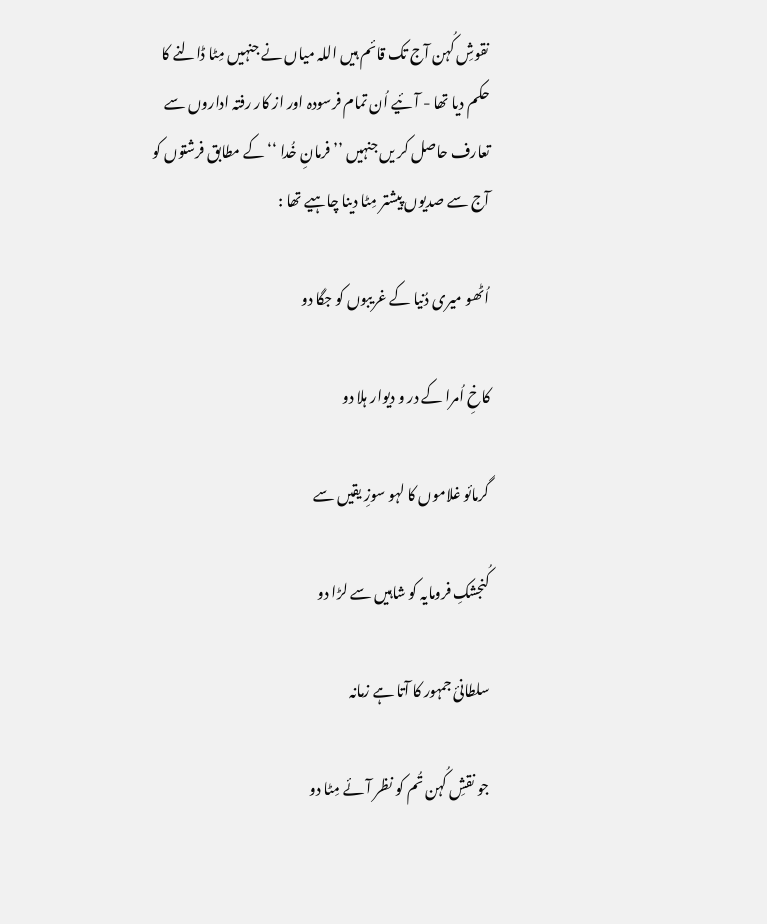نقوشِ کُہن آج تک قائم ہیں اللہ میاں نے جنہیں مِٹا ڈالنے کا حکم دیا تھا - آئیے اُن تمام فرسودہ اور از کار رفتہ اداروں سے تعارف حاصل کر یں جنہیں ’’ فرمانِ خُدا ‘‘ کے مطابق فرشتوں کو آج سے صدیوں پیشتر مِٹا دینا چاہیے تھا :

اُٹھو میری دُنیا کے غریبوں کو جگا دو

کاخِ اُمرا کے در و دیوار ہلا دو

گرمائو غلاموں کا لہو سوزِ یقیں سے

کُنجشکِ فرومایہ کو شاہیں سے لڑا دو

سلطانیٔ جمہور کا آتا ہے زمانہ

جو نقشِ کُہن تُم کو نظر آئے مِٹا دو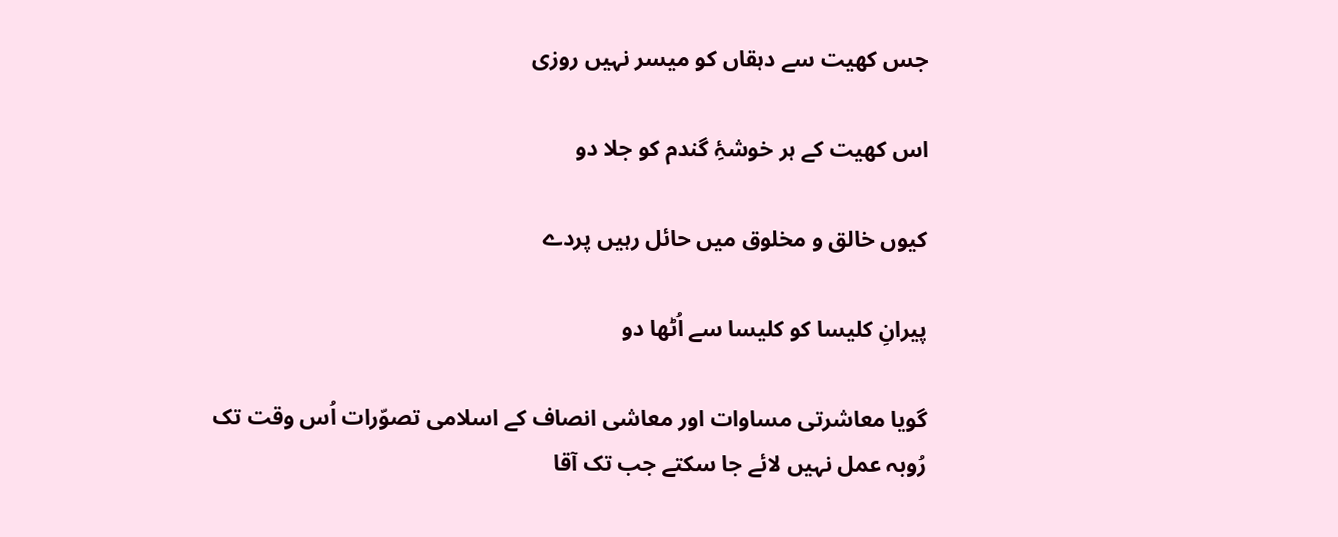جس کھیت سے دہقاں کو میسر نہیں روزی

اس کھیت کے ہر خوشۂِ گندم کو جلا دو

کیوں خالق و مخلوق میں حائل رہیں پردے

پیرانِ کلیسا کو کلیسا سے اُٹھا دو

گویا معاشرتی مساوات اور معاشی انصاف کے اسلامی تصوّرات اُس وقت تک رُوبہ عمل نہیں لائے جا سکتے جب تک آقا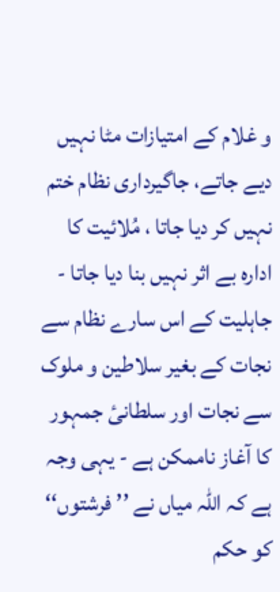و غلام کے امتیازات مٹا نہیں دیے جاتے، جاگیرداری نظام ختم نہیں کر دیا جاتا ، مُلائیت کا ادارہ بے اثر نہیں بنا دیا جاتا - جاہلیت کے اس سارے نظام سے نجات کے بغیر سلاطین و ملوک سے نجات اور سلطانیٔ جمہور کا آغاز ناممکن ہے - یہی وجہ ہے کہ اللہ میاں نے ’’ فرشتوں‘‘ کو حکم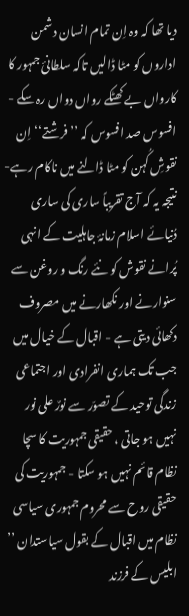دیا تھا کہ وہ اِن تمام انسان دشمن اداروں کو مٹا ڈالیں تاکہ سلطانیٔ جمہور کا کارواں بے کھٹکے رواں دواں رہ سکے - افسوس صد افسوس کہ ’’ فرشتے‘‘ اِن نقوشِ کُہن کو مٹا ڈالنے میں ناکام رہے- نتیجہ یہ کہ آج تقریباً ساری کی ساری دُنیائے اسلام زمانۂ جاہلیت کے انہی پُرانے نقوش کو نئے رنگ و روغن سے سنوارنے اور نکھارنے میں مصروف دکھائی دیتی ہے - اقبال کے خیال میں جب تک ہماری انفرادی اور اجتماعی زندگی توحید کے تصوّر سے نورٌ علی نور نہیں ہو جاتی ، حقیقی جمہوریت کا سچا نظام قائم نہیں ہو سکتا - جمہوریت کی حقیقی روح سے محروم جمہوری سیاسی نظام میں اقبال کے بقول سیاستدان ’’ ابلیس کے فرزند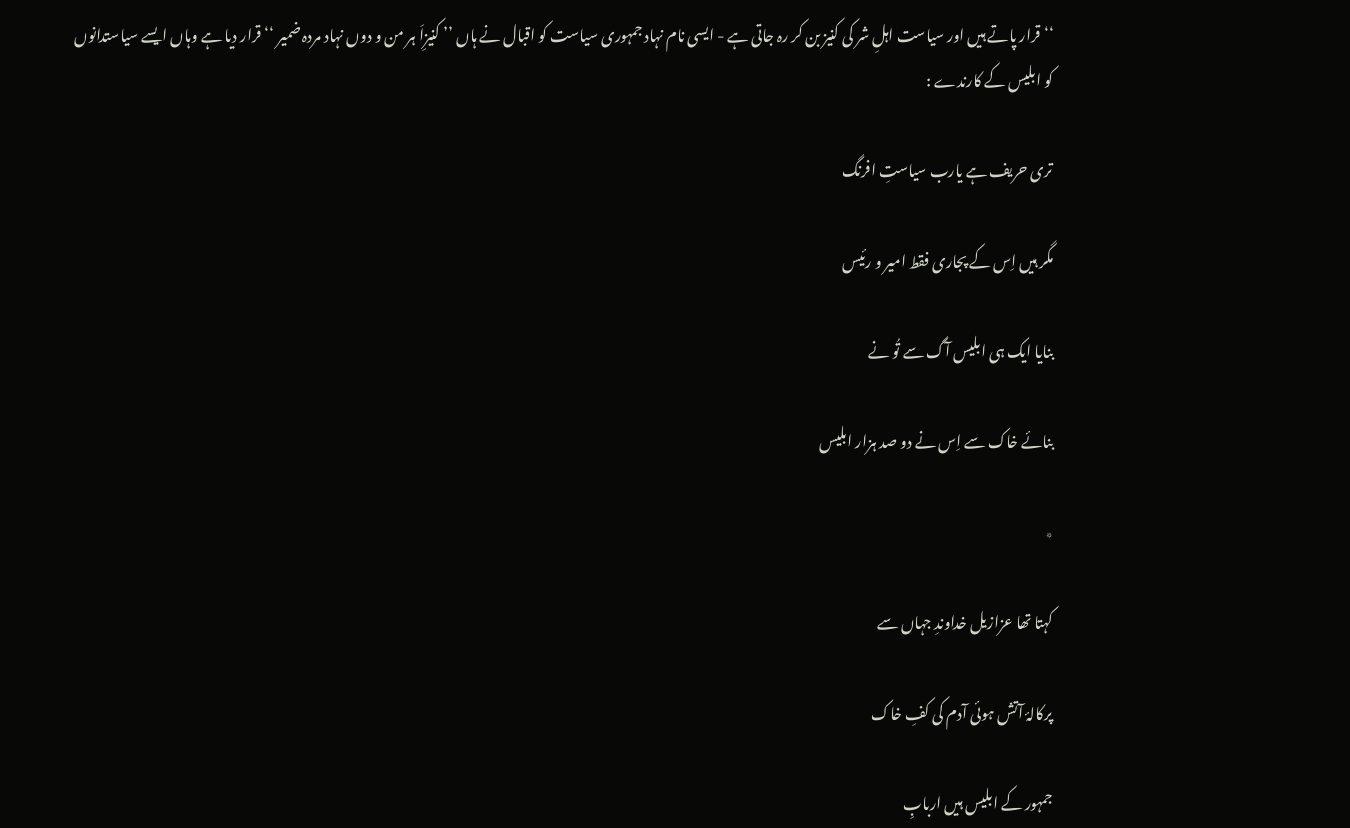‘‘ قرار پاتے ہیں اور سیاست اہلِ شر کی کنیز بن کر رہ جاتی ہے - ایسی نام نہاد جمہوری سیاست کو اقبال نے ہاں ’’ کنیزِاَ ہر من و دوں نہاد مردہ ضمیر ‘‘ قرار دیا ہے وہاں ایسے سیاستدانوں کو ابلیس کے کارندے :

تری حریف ہے یارب سیاستِ افرنگ

مگر ہیں اِس کے پجاری فقط امیر و رئیس

بنایا ایک ہی ابلیس آگ سے تُو نے

بنائے خاک سے اِس نے دو صد ہزار ابلیس

٭

کہتا تھا عزازیل خداوندِ جہاں سے

پرکالۂ آتش ہوئی آدم کی کفِ خاک

جمہور کے ابلیس ہیں اربابِ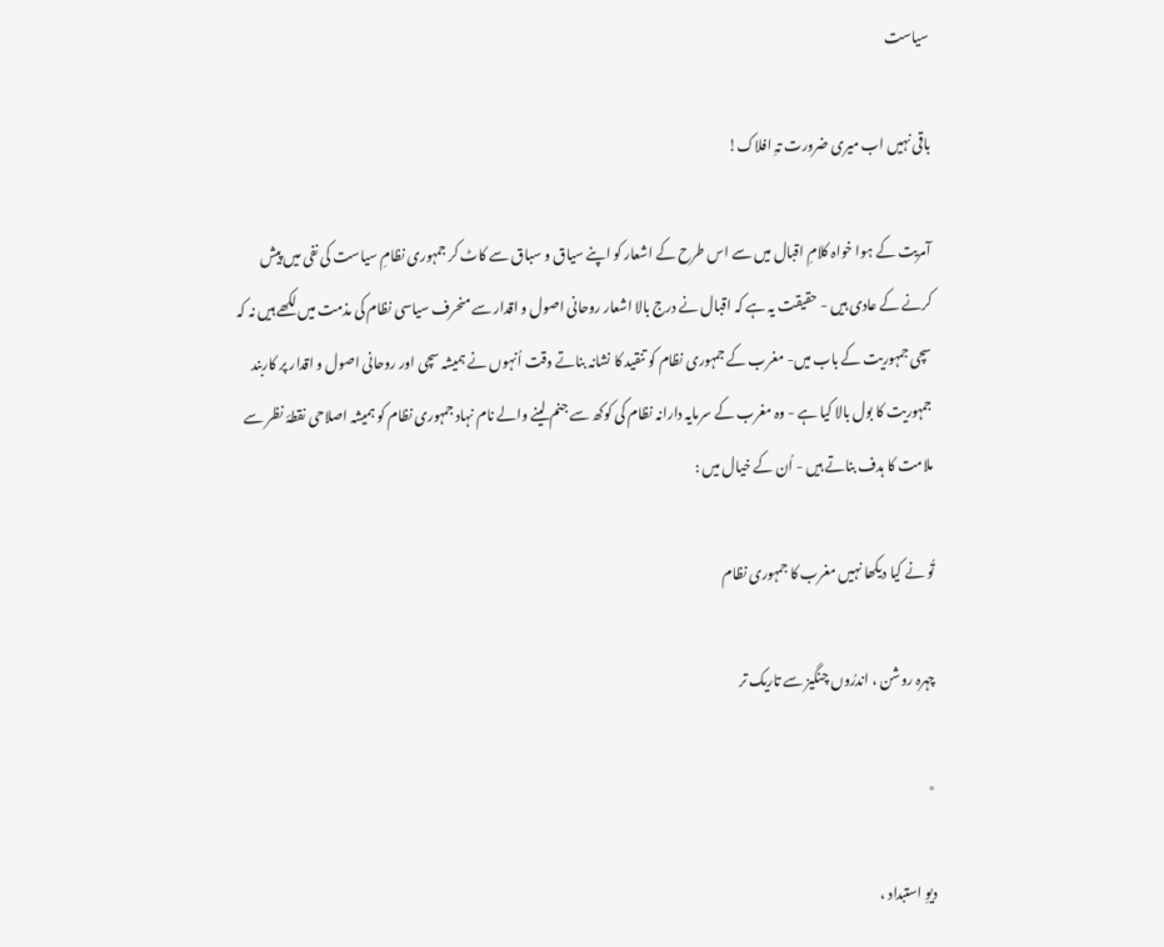سیاست

باقی نہیں اب میری ضرورت تہِ افلاک!

آمریت کے ہوا خواہ کلامِ اقبال میں سے اس طرح کے اشعار کو اپنے سیاق و سباق سے کاٹ کر جمہوری نظامِ سیاست کی نفی میں پیش کرنے کے عادی ہیں - حقیقت یہ ہے کہ اقبال نے درج بالا اشعار روحانی اصول و اقدار سے منحرف سیاسی نظام کی مذمت میں لکھے ہیں نہ کہ سچی جمہوریت کے باب میں- مغرب کے جمہوری نظام کو تنقید کا نشانہ بناتے وقت اُنہوں نے ہمیشہ سچی اور روحانی اصول و اقدار پر کاربند جمہوریت کا بول بالا کیا ہے - وہ مغرب کے سرمایہ دارانہ نظام کی کوکھ سے جنم لینے والے نام نہاد جمہوری نظام کو ہمیشہ اصلاحی نقطۂ نظر سے ملامت کا ہدف بناتے ہیں - اُن کے خیال میں :

تُو نے کیا دیکھا نہیں مغرب کا جمہوری نظام

چہرہ روشن ، اندرُوں چنگیز سے تاریک تر

٭

دیوِ استبداد ،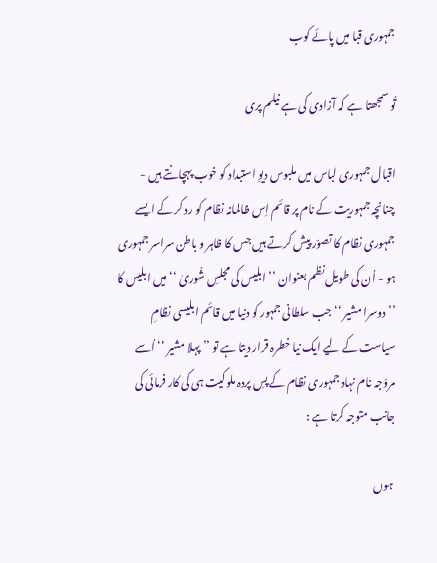جمہوری قبا میں پائے کوب

تُو سمجھتا ہے کہ آزادی کی ہے نیلم پری

اقبال جمہوری لباس میں ملبوس دیوِ استبداد کو خوب پہچانتے ہیں - چنانچہ جمہوریت کے نام پر قائم اِس ظالمانہ نظام کو رد کر کے ایسے جمہوری نظام کا تصوّر پیش کرتے ہیں جس کا ظاہر و باطن سراسر جمہوری ہو - اُن کی طویل نظم بعنوان ’’ ابلیس کی مجلسِ شُوریٰ ‘‘میں ابلیس کا ’’ دوسرا مشیر ‘‘ جب سلطانی جمہور کو دنیا میں قائم ابلیسی نظامِ سیاست کے لیے ایک نیا خطرہ قرار دیتا ہے تو ’’ پہلا مشیر ‘‘ اُسے مروّجہ نام نہاد جمہوری نظام کے پسِ پردہ ملوکیت ہی کی کار فرمائی کی جانب متوجہ کرتا ہے :

 ہوں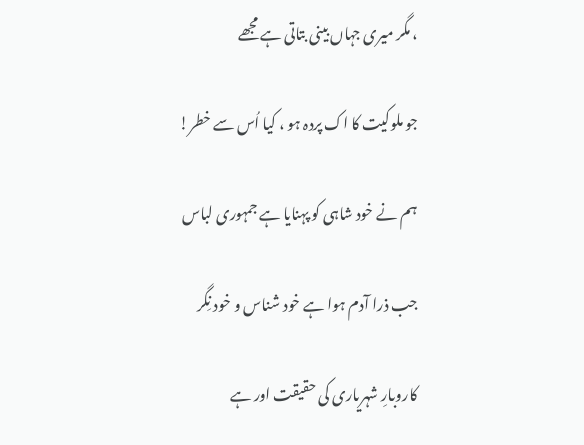، مگر میری جہاں بینی بتاتی ہے مجھے

جو ملوکیت کا اک پردہ ہو ، کیا اُس سے خطر!

ہم نے خود شاہی کو پہنایا ہے جمہوری لباس

جب ذرا آدم ہوا ہے خود شناس و خود نِگر

کاروبارِ شہریاری کی حقیقت اور ہے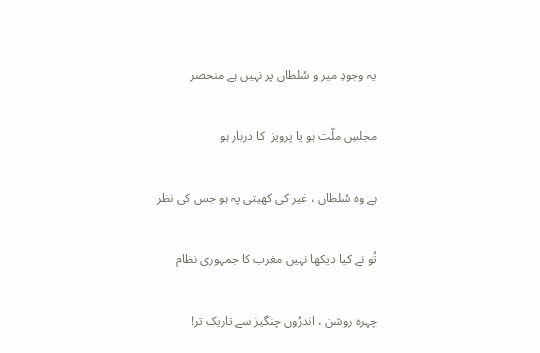یہ وجودِ میر و سُلطاں پر نہیں ہے منحصر

مجلسِ ملّت ہو یا پرویز  کا دربار ہو

ہے وہ سُلطاں ، غیر کی کھیتی پہ ہو جس کی نظر

تُو نے کیا دیکھا نہیں مغرب کا جمہوری نظام

چہرہ روشن ، اندرُوں چنگیز سے تاریک تر!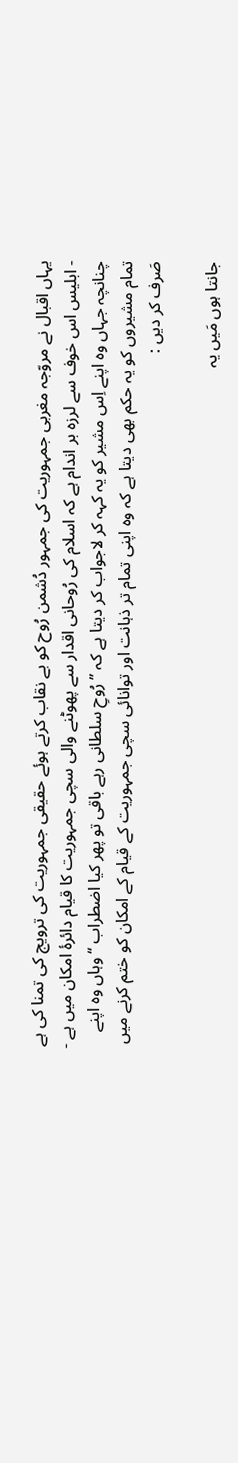یہاں اقبال نے مروّجہ مغربی جمہوریت کی جمہور دُشمن رُوح کو بے نقاب کرتے ہوئے حقیقی جمہوریت کی ترویج کی تمنا کی ہے - ابلیس اس خوف سے لرزہ بر اندام ہے کہ اسلام کی رُوحانی اقدار سے پھوٹنے والی سچی جمہوریت کا قیام دائرۂ امکان میں ہے - چنانچہ جہاں وہ اپنے اِس مشیر کو یہ کہہ کر لاجواب کر دیتا ہے کہ ’’ رُوحِ سلطانی رہے باقی تو پھر کیا اضطراب ‘‘ وہاں وہ اپنے تمام مشیروں کو یہ حکم بھی دیتا ہے کہ وہ اپنی تمام تر ذہانت اور توانائی سچی جمہوریت کے قیام کے امکان کو ختم کرنے میں صَرف کر دیں :

جانتا ہوں مَیں یہ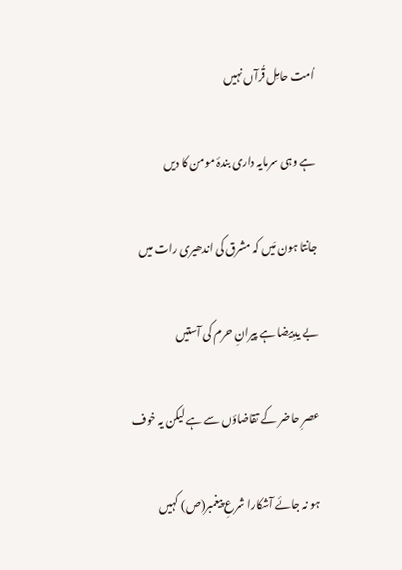اُمت حامِل قُرآں نہیں

ہے وہی سرمایہ داری بندۂ مومن کا دیں

جانتا ہون مَیں کہ مشرق کی اندھیری رات میں

بے یدِبیضا ہے پیرانِ حرم کی آستیں

عصرِ حاضر کے تقاضاؤں سے ہے لیکن یہ خوف

ہو نہ جائے آشکارا شرعِ پیغمبر(ص) کہیں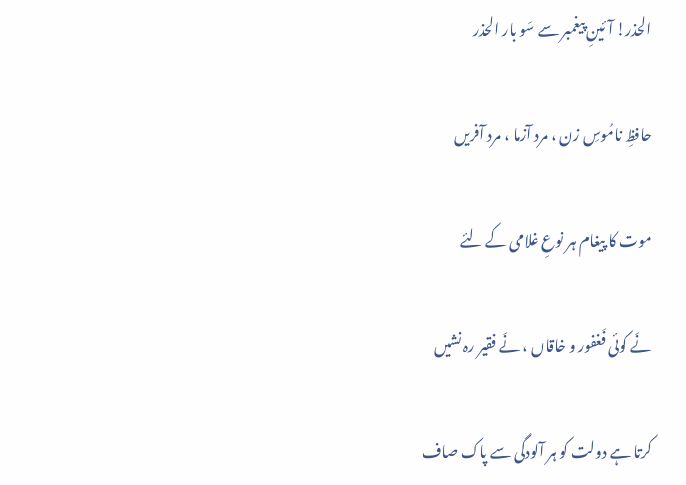الحذر! آئینِ پیغمبر سے سَو بار الحذر

حافظِ نامُوسِ زن ، مرد آزما ، مرد آفریں

موت کا پیغام ہر نوعِ غلامی کے لئے

نَے کوئی فَغفور و خاقاں ، نَے فقیر رہ نشیں

کرتا ہے دولت کو ہر آلودگی سے پاک صاف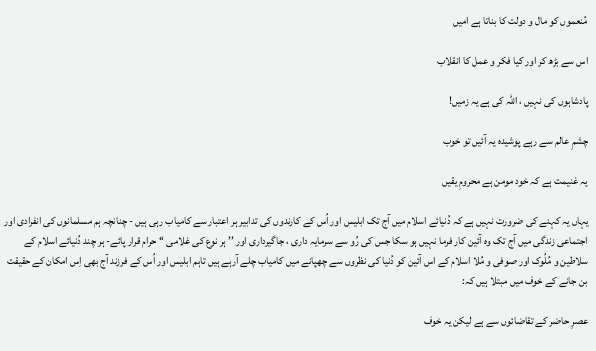مُنعموں کو مال و دولت کا بناتا ہے امیں

اس سے بڑھ کر اور کیا فکر و عمل کا انقلاب

پادشاہوں کی نہیں ، اللہ کی ہے یہ زمیں!

چشمِ عالم سے رہے پوشیدہ یہ آئیں تو خوب

یہ غنیمت ہے کہ خود مومن ہے محرومِ یقیں

یہاں یہ کہنے کی ضرورت نہیں ہے کہ دُنیائے اسلام میں آج تک ابلیس اور اُس کے کارندوں کی تدابیر ہر اعتبار سے کامیاب رہی ہیں - چنانچہ ہم مسلمانوں کی انفرادی اور اجتماعی زندگی میں آج تک وہ آئین کار فرما نہیں ہو سکا جس کی رُو سے سرمایہ داری ، جاگیرداری اور ’’ ہر نوع کی غلامی ‘‘ حرام قرار پائے- ہر چند دُنیائے اسلام کے سلاطین و مُلُوک اور صوفی و مُلا اسلام کے اس آئین کو دُنیا کی نظروں سے چھپانے میں کامیاب چلے آرہے ہیں تاہم ابلیس اور اُس کے فرزند آج بھی اِس امکان کے حقیقت بن جانے کے خوف میں مبتلا ہیں کہ:

عصرِ حاضر کے تقاضائوں سے ہے لیکن یہ خوف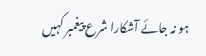ہو نہ جائے آشکارا شرع پیغمبر کہیں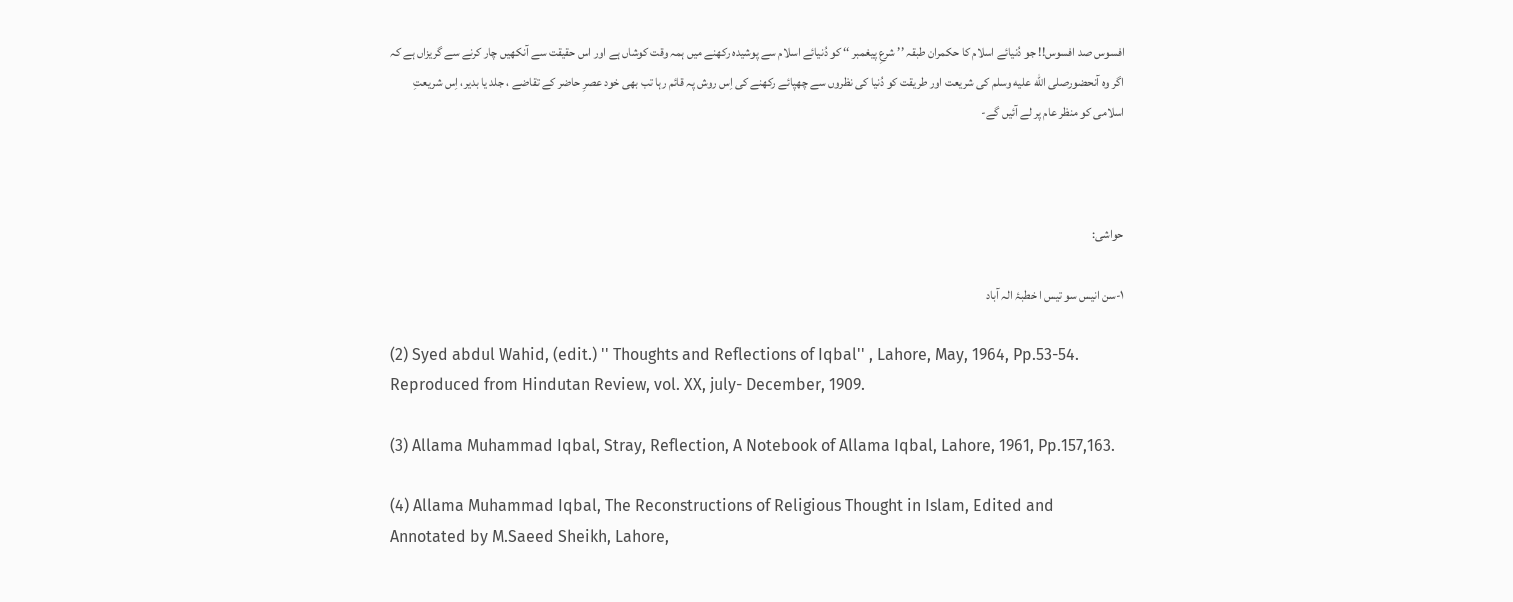افسوس صد افسوس!! جو دُنیائے اسلام کا حکمران طبقہ ’’ شرعِ پیغمبر ‘‘ کو دُنیائے اسلام سے پوشیدہ رکھنے میں ہمہ وقت کوشاں ہے اور اس حقیقت سے آنکھیں چار کرنے سے گریزاں ہے کہ اگر وہ آنحضورصلى الله عليه وسلم کی شریعت اور طریقت کو دُنیا کی نظروں سے چھپائے رکھنے کی اِس روش پہ قائم رہا تب بھی خود عصرِ حاضر کے تقاضے ، جلد یا بدیر، اِس شریعتِ اسلامی کو منظر عام پر لے آئیں گے-



حواشی:

۱-سن انیس سو تیس ا خطبۂ الہ آباد

(2) Syed abdul Wahid, (edit.) '' Thoughts and Reflections of Iqbal'' , Lahore, May, 1964, Pp.53-54. Reproduced from Hindutan Review, vol. XX, july- December, 1909.

(3) Allama Muhammad Iqbal, Stray, Reflection, A Notebook of Allama Iqbal, Lahore, 1961, Pp.157,163.

(4) Allama Muhammad Iqbal, The Reconstructions of Religious Thought in Islam, Edited and Annotated by M.Saeed Sheikh, Lahore,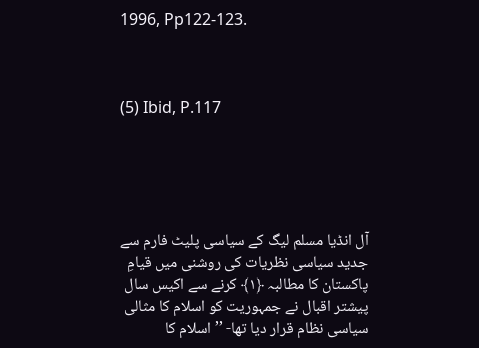1996, Pp122-123.



(5) Ibid, P.117





آل انڈیا مسلم لیگ کے سیاسی پلیٹ فارم سے جدید سیاسی نظریات کی روشنی میں قیامِ پاکستان کا مطالبہ ﴿۱﴾ کرنے سے اکیس سال پیشتر اقبال نے جمہوریت کو اسلام کا مثالی سیاسی نظام قرار دیا تھا- ’’ اسلام کا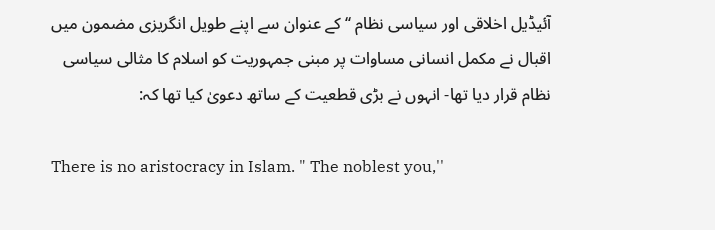آئیڈیل اخلاقی اور سیاسی نظام ‘‘ کے عنوان سے اپنے طویل انگریزی مضمون میں اقبال نے مکمل انسانی مساوات پر مبنی جمہوریت کو اسلام کا مثالی سیاسی نظام قرار دیا تھا- انہوں نے بڑی قطعیت کے ساتھ دعویٰ کیا تھا کہ:

There is no aristocracy in Islam. " The noblest you,''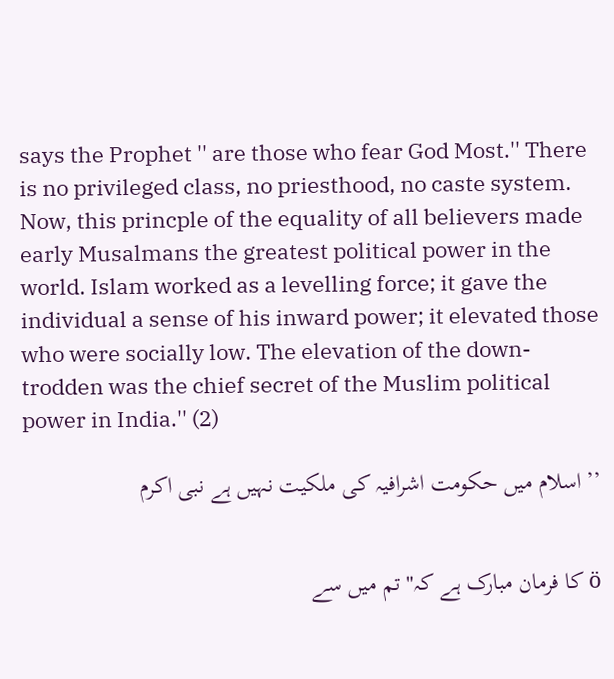says the Prophet '' are those who fear God Most.'' There is no privileged class, no priesthood, no caste system. Now, this princple of the equality of all believers made early Musalmans the greatest political power in the world. Islam worked as a levelling force; it gave the individual a sense of his inward power; it elevated those who were socially low. The elevation of the down-trodden was the chief secret of the Muslim political power in India.'' (2)

’’اسلام میں حکومت اشرافیہ کی ملکیت نہیں ہے نبی اکرم


ö کا فرمان مبارک ہے کہ" تم میں سے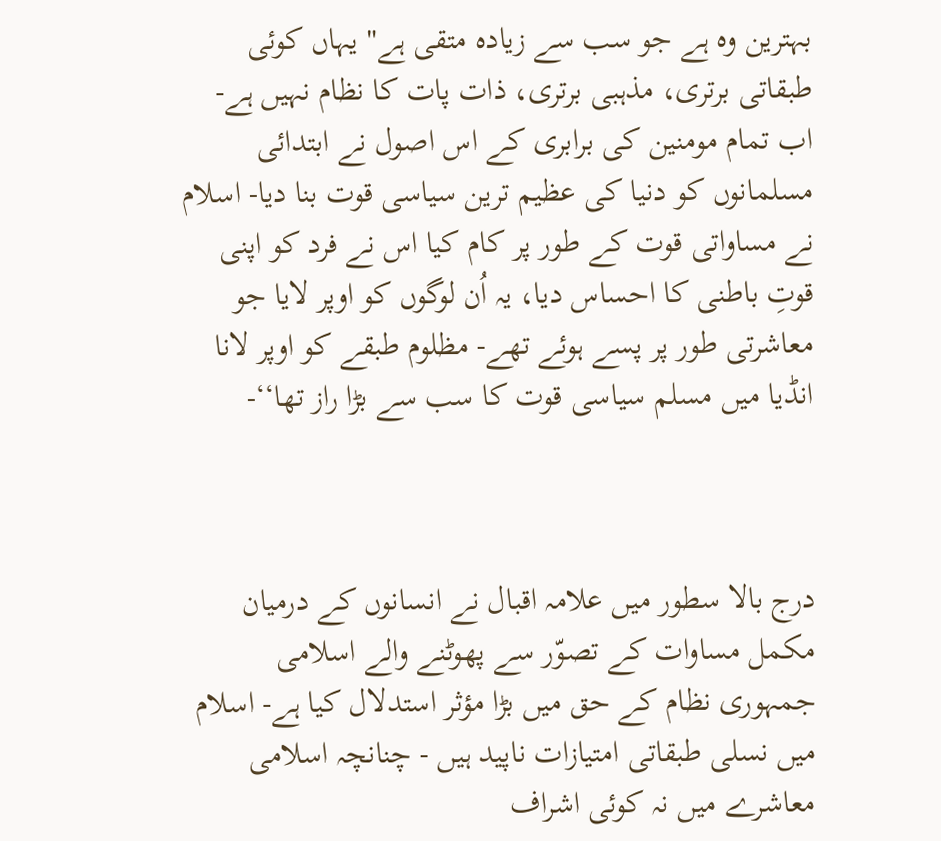بہترین وہ ہے جو سب سے زیادہ متقی ہے" یہاں کوئی طبقاتی برتری، مذہبی برتری، ذات پات کا نظام نہیں ہے- اب تمام مومنین کی برابری کے اس اصول نے ابتدائی مسلمانوں کو دنیا کی عظیم ترین سیاسی قوت بنا دیا- اسلام نے مساواتی قوت کے طور پر کام کیا اس نے فرد کو اپنی قوتِ باطنی کا احساس دیا، یہ اُن لوگوں کو اوپر لایا جو معاشرتی طور پر پسے ہوئے تھے- مظلوم طبقے کو اوپر لانا انڈیا میں مسلم سیاسی قوت کا سب سے بڑا راز تھا‘‘-



درج بالا سطور میں علامہ اقبال نے انسانوں کے درمیان مکمل مساوات کے تصوّر سے پھوٹنے والے اسلامی جمہوری نظام کے حق میں بڑا مؤثر استدلال کیا ہے- اسلام میں نسلی طبقاتی امتیازات ناپید ہیں - چنانچہ اسلامی معاشرے میں نہ کوئی اشراف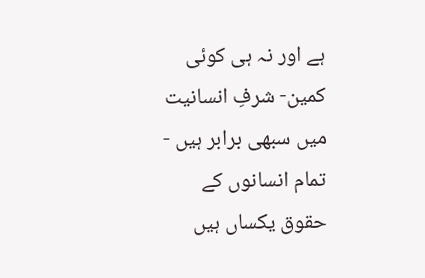ہے اور نہ ہی کوئی کمین- شرفِ انسانیت میں سبھی برابر ہیں - تمام انسانوں کے حقوق یکساں ہیں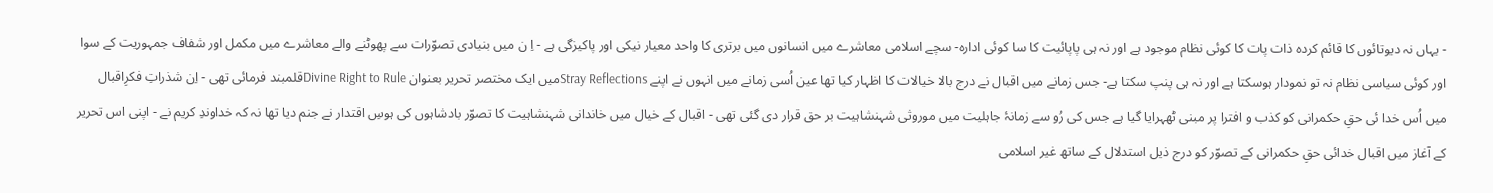- یہاں نہ دیوتائوں کا قائم کردہ ذات پات کا کوئی نظام موجود ہے اور نہ ہی پاپائیت کا سا کوئی ادارہ- سچے اسلامی معاشرے میں انسانوں میں برتری کا واحد معیار نیکی اور پاکیزگی ہے - اِ ن میں بنیادی تصوّرات سے پھوٹنے والے معاشرے میں مکمل اور شفاف جمہوریت کے سوا اور کوئی سیاسی نظام نہ تو نمودار ہوسکتا ہے اور نہ ہی پنپ سکتا ہے- جس زمانے میں اقبال نے درج بالا خیالات کا اظہار کیا تھا عین اُسی زمانے میں انہوں نے اپنے Stray Reflectionsمیں ایک مختصر تحریر بعنوان Divine Right to Ruleقلمبند فرمائی تھی - اِن شذراتِ فکرِاقبال میں اُس خدا ئی حقِ حکمرانی کو کذب و افترا پر مبنی ٹھہرایا گیا ہے جس کی رُو سے زمانۂ جاہلیت میں موروثی شہنشاہیت بر حق قرار دی گئی تھی - اقبال کے خیال میں خاندانی شہنشاہیت کا تصوّر بادشاہوں کی ہوسِ اقتدار نے جنم دیا تھا نہ کہ خداوندِ کریم نے - اپنی اس تحریر کے آغاز میں اقبال خدائی حقِ حکمرانی کے تصوّر کو درج ذیل استدلال کے ساتھ غیر اسلامی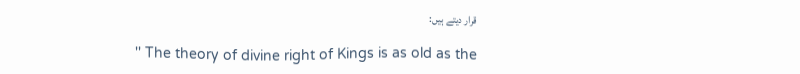قرار دیتے ہیں:

'' The theory of divine right of Kings is as old as the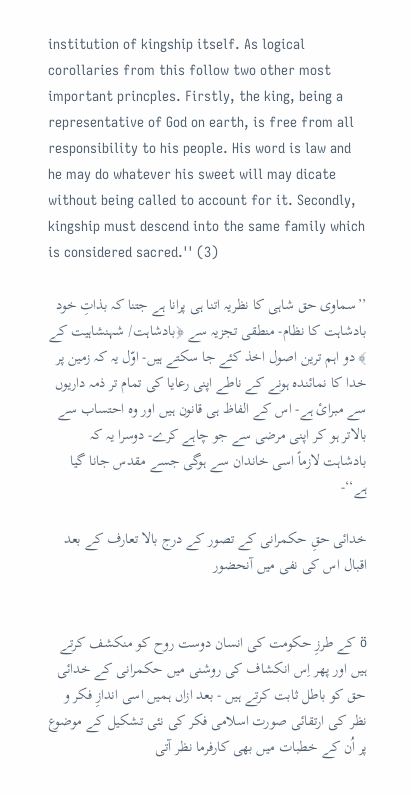institution of kingship itself. As logical corollaries from this follow two other most important princples. Firstly, the king, being a representative of God on earth, is free from all responsibility to his people. His word is law and he may do whatever his sweet will may dicate without being called to account for it. Secondly, kingship must descend into the same family which is considered sacred.'' (3)

’’سماوی حق شاہی کا نظریہ اتنا ہی پرانا ہے جتنا کہ بذاتِ خود بادشاہت کا نظام- منطقی تجزیہ سے ﴿بادشاہت/ شہنشاہیت کے ﴾ دو اہم ترین اصول اخذ کئے جا سکتے ہیں- اوّل یہ کہ زمین پر خدا کا نمائندہ ہونے کے ناطے اپنی رعایا کی تمام تر ذمہ داریوں سے مبرائ ہے- اس کے الفاظ ہی قانون ہیں اور وہ احتساب سے بالاتر ہو کر اپنی مرضی سے جو چاہے کرے- دوسرا یہ کہ بادشاہت لازماً اسی خاندان سے ہوگی جسے مقدس جانا گیا ہے‘‘-

خدائی حقِ حکمرانی کے تصور کے درج بالا تعارف کے بعد اقبال اس کی نفی میں آنحضور


ö کے طرزِ حکومت کی انسان دوست روح کو منکشف کرتے ہیں اور پھر اِس انکشاف کی روشنی میں حکمرانی کے خدائی حق کو باطل ثابت کرتے ہیں - بعد ازاں ہمیں اسی اندازِ فکر و نظر کی ارتقائی صورت اسلامی فکر کی نئی تشکیل کے موضوع پر اُن کے خطبات میں بھی کارفرما نظر آتی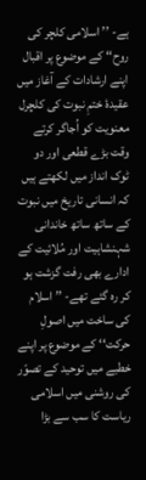ہے- ’’ اسلامی کلچر کی روح‘‘ کے موضوع پر اقبال اپنے ارشادات کے آغاز میں عقیدۂ ختمِ نبوت کی کلچرل معنویت کو اُجاگر کرتے وقت بڑے قطعی اور دو ٹوک انداز میں لکھتے ہیں کہ انسانی تاریخ میں نبوت کے ساتھ ساتھ خاندانی شہنشاہیت اور مُلائیت کے ادارے بھی رفت گزشت ہو کر رہ گئے تھے- ’’ اسلام کی ساخت میں اصولِ حرکت‘‘ کے موضوع پر اپنے خطبے میں توحید کے تصوّر کی روشنی میں اسلامی ریاست کا سب سے بڑا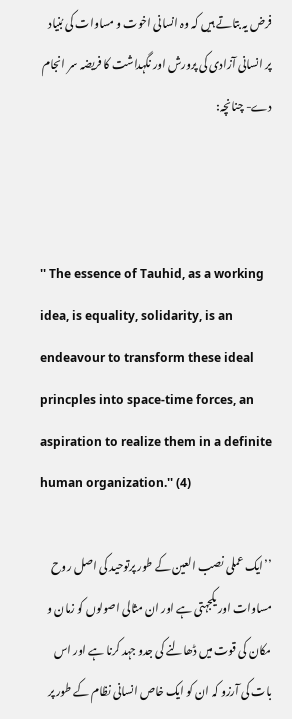فرض یہ بتاتے ہیں کہ وہ انسانی اخوت و مساوات کی بُنیاد پر انسانی آزادی کی پرورش اور نگہداشت کا فریضہ سر انجام دے- چنانچہ:



'' The essence of Tauhid, as a working idea, is equality, solidarity, is an endeavour to transform these ideal princples into space-time forces, an aspiration to realize them in a definite human organization.'' (4)

’’ایک عملی نصب العین کے طور پرتوحید کی اصل روح مساوات اور یکجہتی ہے اور ان مثالی اصولوں کو زمان و مکان کی قوت میں ڈھالنے کی جدو جہد کرنا ہے اور اس بات کی آرزو کہ ان کو ایک خاص انسانی نظام کے طور پر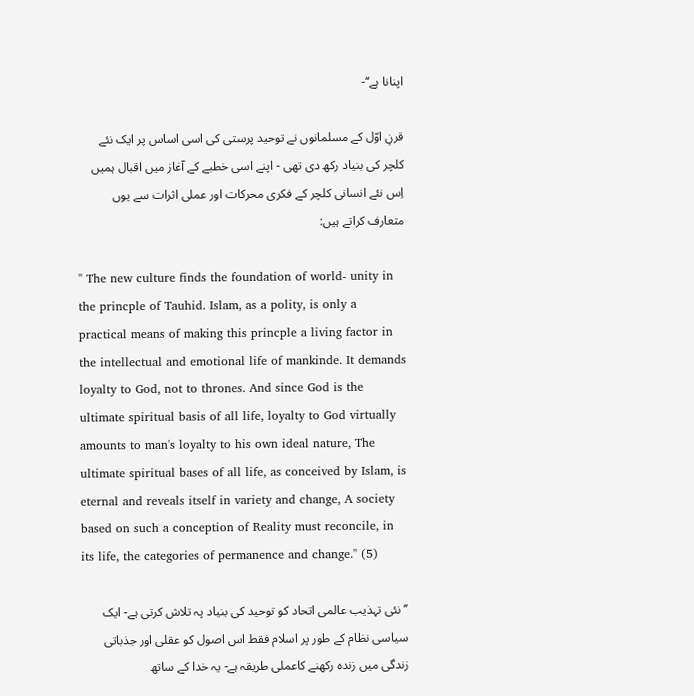اپنانا ہے‘‘-

قرنِ اوّل کے مسلمانوں نے توحید پرستی کی اسی اساس پر ایک نئے کلچر کی بنیاد رکھ دی تھی - اپنے اسی خطبے کے آغاز میں اقبال ہمیں اِس نئے انسانی کلچر کے فکری محرکات اور عملی اثرات سے یوں متعارف کراتے ہیں:

'' The new culture finds the foundation of world- unity in the princple of Tauhid. Islam, as a polity, is only a practical means of making this princple a living factor in the intellectual and emotional life of mankinde. It demands loyalty to God, not to thrones. And since God is the ultimate spiritual basis of all life, loyalty to God virtually amounts to man's loyalty to his own ideal nature, The ultimate spiritual bases of all life, as conceived by Islam, is eternal and reveals itself in variety and change, A society based on such a conception of Reality must reconcile, in its life, the categories of permanence and change.'' (5)

’’ نئی تہذیب عالمی اتحاد کو توحید کی بنیاد پہ تلاش کرتی ہے- ایک سیاسی نظام کے طور پر اسلام فقط اس اصول کو عقلی اور جذباتی زندگی میں زندہ رکھنے کاعملی طریقہ ہے- یہ خدا کے ساتھ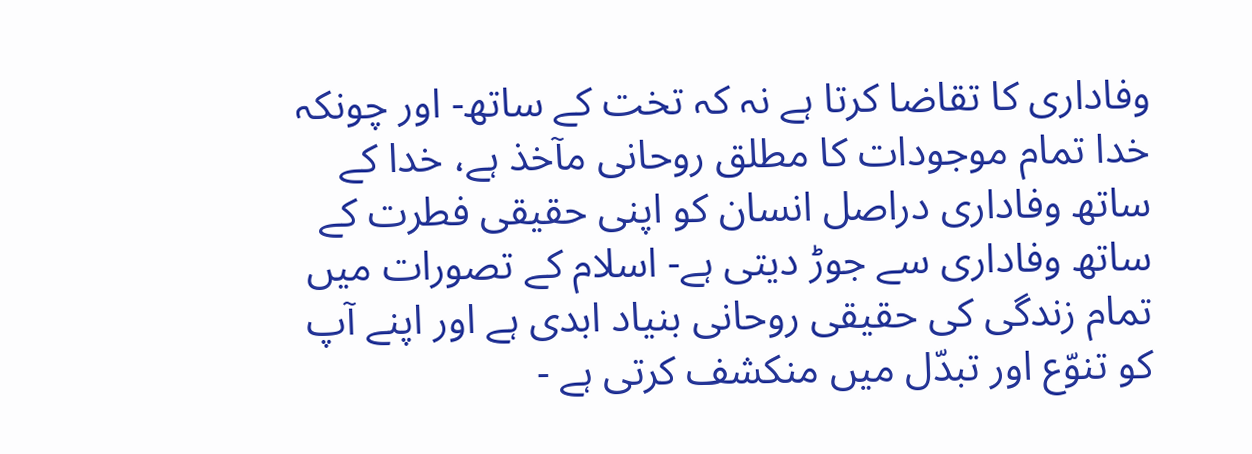وفاداری کا تقاضا کرتا ہے نہ کہ تخت کے ساتھ- اور چونکہ خدا تمام موجودات کا مطلق روحانی مآخذ ہے، خدا کے ساتھ وفاداری دراصل انسان کو اپنی حقیقی فطرت کے ساتھ وفاداری سے جوڑ دیتی ہے- اسلام کے تصورات میں تمام زندگی کی حقیقی روحانی بنیاد ابدی ہے اور اپنے آپ کو تنوّع اور تبدّل میں منکشف کرتی ہے -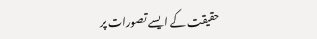حقیقت کے ایسے تصورات پر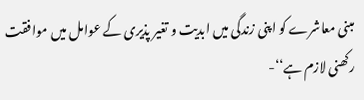مبنی معاشرے کو اپنی زندگی میں ابدیت و تغیر پذیری کے عوامل میں موافقت رکھنی لازم ہے‘‘-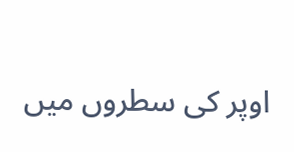اوپر کی سطروں میں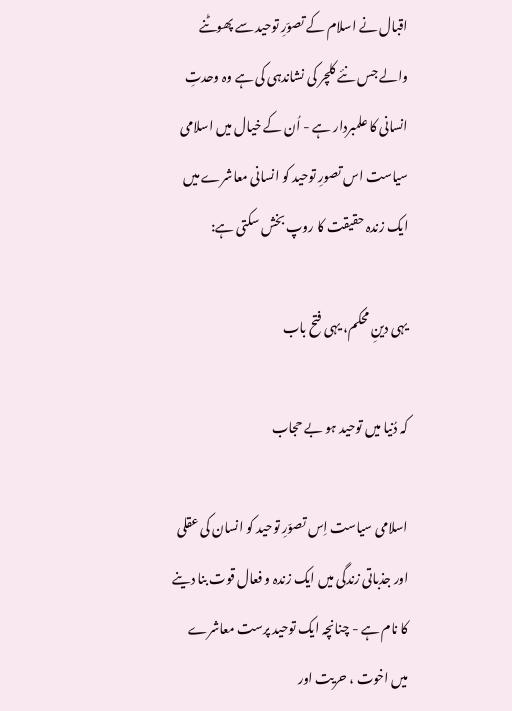اقبال نے اسلام کے تصوّرِ توحید سے پھوٹنے والے جس نئے کلچر کی نشاندہی کی ہے وہ وحدتِ انسانی کا علمبردار ہے - اُن کے خیال میں اسلامی سیاست اس تصورِ توحید کو انسانی معاشرے میں ایک زندہ حقیقت کا روپ بخش سکتی ہے:

یہی دینِ محکم، یہی فتح باب

کہ دُنیا میں توحید ہو بے حجاب

اسلامی سیاست اِس تصوّرِ توحید کو انسان کی عقلی اور جذباتی زندگی میں ایک زندہ و فعال قوت بنا دینے کا نام ہے - چنانچہ ایک توحید پرست معاشرے میں اخوت ، حریت اور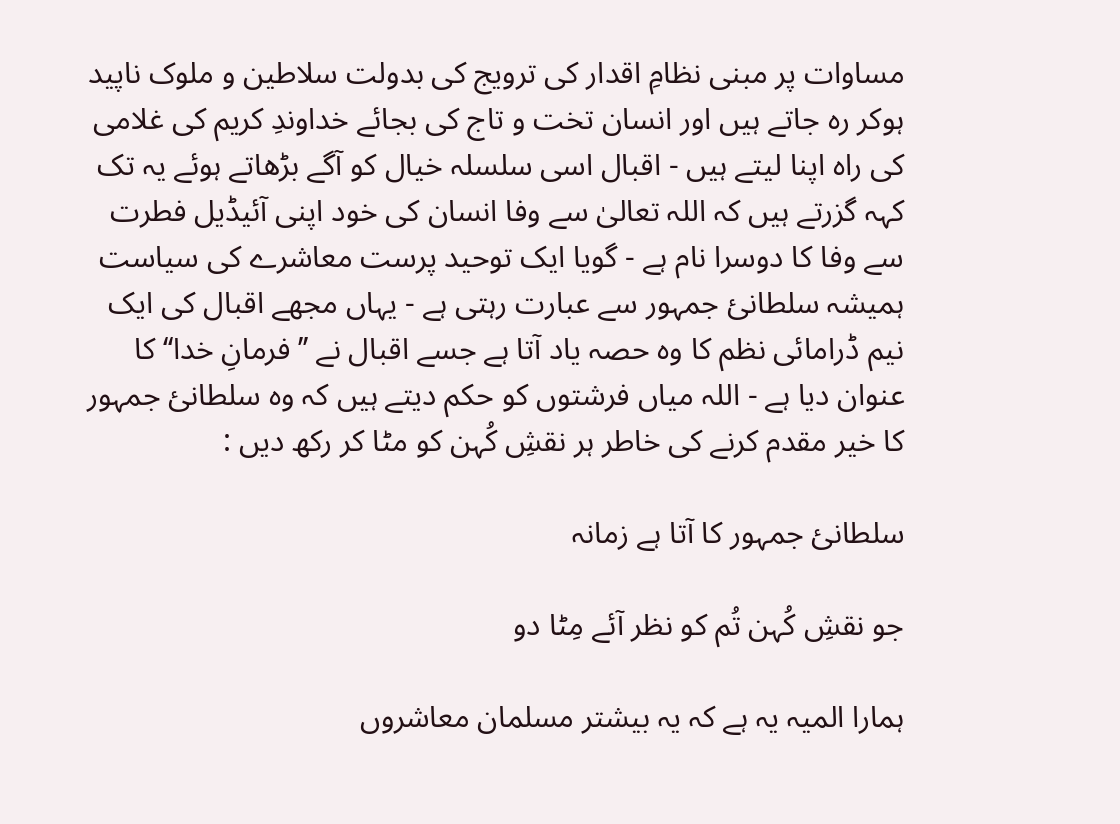مساوات پر مبنی نظامِ اقدار کی ترویج کی بدولت سلاطین و ملوک ناپید ہوکر رہ جاتے ہیں اور انسان تخت و تاج کی بجائے خداوندِ کریم کی غلامی کی راہ اپنا لیتے ہیں - اقبال اسی سلسلہ خیال کو آگے بڑھاتے ہوئے یہ تک کہہ گزرتے ہیں کہ اللہ تعالیٰ سے وفا انسان کی خود اپنی آئیڈیل فطرت سے وفا کا دوسرا نام ہے - گویا ایک توحید پرست معاشرے کی سیاست ہمیشہ سلطانیٔ جمہور سے عبارت رہتی ہے - یہاں مجھے اقبال کی ایک نیم ڈرامائی نظم کا وہ حصہ یاد آتا ہے جسے اقبال نے ’’ فرمانِ خدا‘‘ کا عنوان دیا ہے - اللہ میاں فرشتوں کو حکم دیتے ہیں کہ وہ سلطانیٔ جمہور کا خیر مقدم کرنے کی خاطر ہر نقشِ کُہن کو مٹا کر رکھ دیں :

سلطانیٔ جمہور کا آتا ہے زمانہ

جو نقشِ کُہن تُم کو نظر آئے مِٹا دو

ہمارا المیہ یہ ہے کہ یہ بیشتر مسلمان معاشروں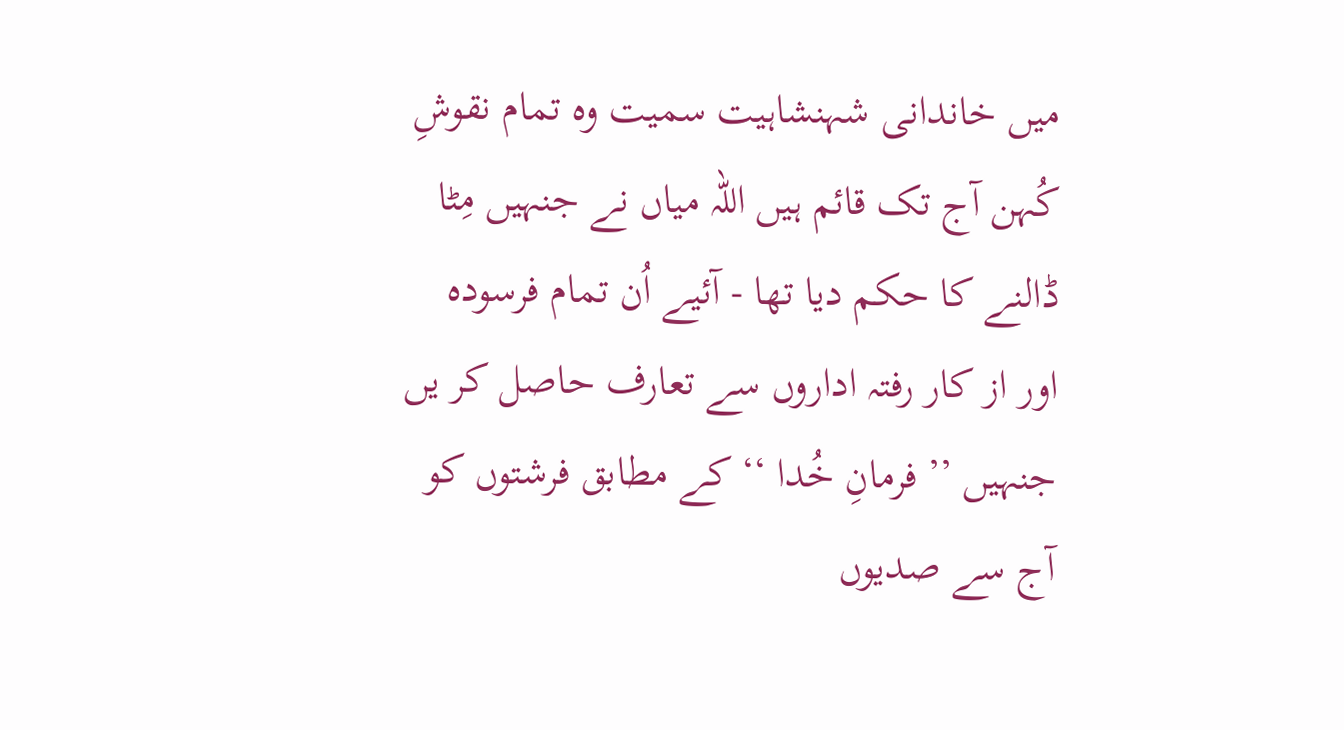میں خاندانی شہنشاہیت سمیت وہ تمام نقوشِ کُہن آج تک قائم ہیں اللہ میاں نے جنہیں مِٹا ڈالنے کا حکم دیا تھا - آئیے اُن تمام فرسودہ اور از کار رفتہ اداروں سے تعارف حاصل کر یں جنہیں ’’ فرمانِ خُدا ‘‘ کے مطابق فرشتوں کو آج سے صدیوں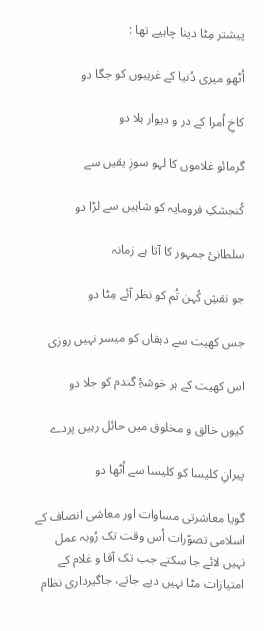پیشتر مِٹا دینا چاہیے تھا :

اُٹھو میری دُنیا کے غریبوں کو جگا دو

کاخِ اُمرا کے در و دیوار ہلا دو

گرمائو غلاموں کا لہو سوزِ یقیں سے

کُنجشکِ فرومایہ کو شاہیں سے لڑا دو

سلطانیٔ جمہور کا آتا ہے زمانہ

جو نقشِ کُہن تُم کو نظر آئے مِٹا دو

جس کھیت سے دہقاں کو میسر نہیں روزی

اس کھیت کے ہر خوشۂِ گندم کو جلا دو

کیوں خالق و مخلوق میں حائل رہیں پردے

پیرانِ کلیسا کو کلیسا سے اُٹھا دو

گویا معاشرتی مساوات اور معاشی انصاف کے اسلامی تصوّرات اُس وقت تک رُوبہ عمل نہیں لائے جا سکتے جب تک آقا و غلام کے امتیازات مٹا نہیں دیے جاتے، جاگیرداری نظام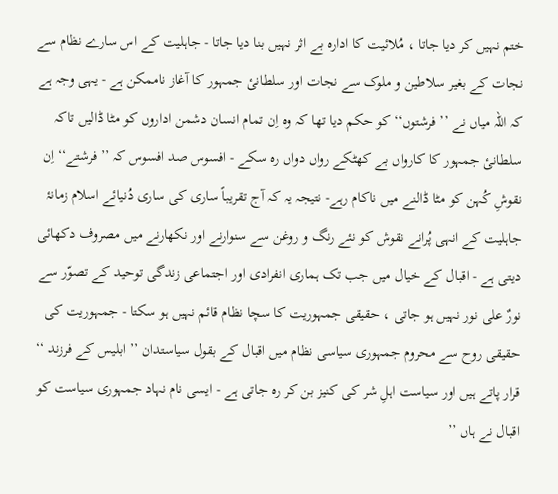ختم نہیں کر دیا جاتا ، مُلائیت کا ادارہ بے اثر نہیں بنا دیا جاتا - جاہلیت کے اس سارے نظام سے نجات کے بغیر سلاطین و ملوک سے نجات اور سلطانیٔ جمہور کا آغاز ناممکن ہے - یہی وجہ ہے کہ اللہ میاں نے ’’ فرشتوں‘‘ کو حکم دیا تھا کہ وہ اِن تمام انسان دشمن اداروں کو مٹا ڈالیں تاکہ سلطانیٔ جمہور کا کارواں بے کھٹکے رواں دواں رہ سکے - افسوس صد افسوس کہ ’’ فرشتے‘‘ اِن نقوشِ کُہن کو مٹا ڈالنے میں ناکام رہے- نتیجہ یہ کہ آج تقریباً ساری کی ساری دُنیائے اسلام زمانۂ جاہلیت کے انہی پُرانے نقوش کو نئے رنگ و روغن سے سنوارنے اور نکھارنے میں مصروف دکھائی دیتی ہے - اقبال کے خیال میں جب تک ہماری انفرادی اور اجتماعی زندگی توحید کے تصوّر سے نورٌ علی نور نہیں ہو جاتی ، حقیقی جمہوریت کا سچا نظام قائم نہیں ہو سکتا - جمہوریت کی حقیقی روح سے محروم جمہوری سیاسی نظام میں اقبال کے بقول سیاستدان ’’ ابلیس کے فرزند ‘‘ قرار پاتے ہیں اور سیاست اہلِ شر کی کنیز بن کر رہ جاتی ہے - ایسی نام نہاد جمہوری سیاست کو اقبال نے ہاں ’’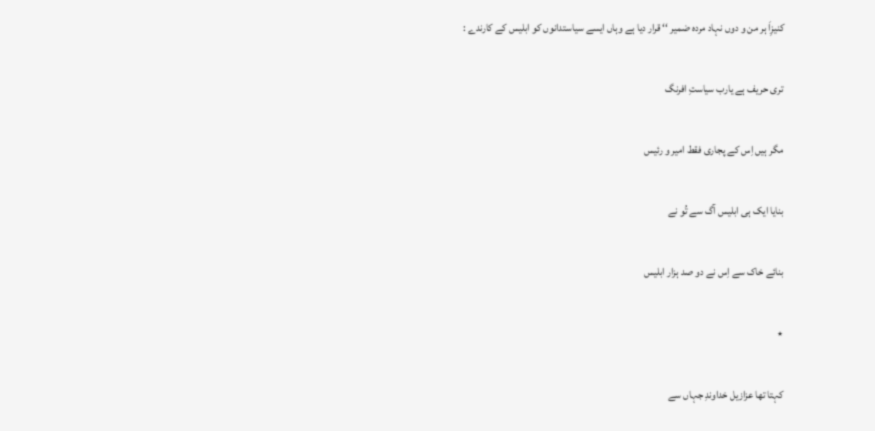کنیزِاَ ہر من و دوں نہاد مردہ ضمیر ‘‘ قرار دیا ہے وہاں ایسے سیاستدانوں کو ابلیس کے کارندے :

تری حریف ہے یارب سیاستِ افرنگ

مگر ہیں اِس کے پجاری فقط امیر و رئیس

بنایا ایک ہی ابلیس آگ سے تُو نے

بنائے خاک سے اِس نے دو صد ہزار ابلیس

٭

کہتا تھا عزازیل خداوندِ جہاں سے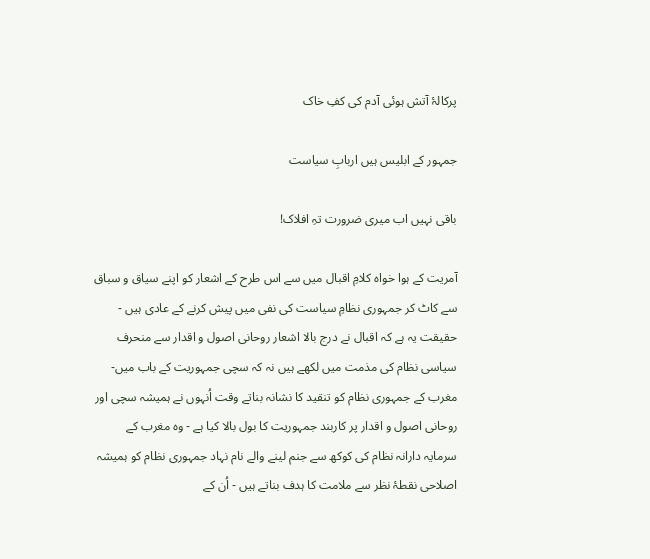پرکالۂ آتش ہوئی آدم کی کفِ خاک

جمہور کے ابلیس ہیں اربابِ سیاست

باقی نہیں اب میری ضرورت تہِ افلاک!

آمریت کے ہوا خواہ کلامِ اقبال میں سے اس طرح کے اشعار کو اپنے سیاق و سباق سے کاٹ کر جمہوری نظامِ سیاست کی نفی میں پیش کرنے کے عادی ہیں - حقیقت یہ ہے کہ اقبال نے درج بالا اشعار روحانی اصول و اقدار سے منحرف سیاسی نظام کی مذمت میں لکھے ہیں نہ کہ سچی جمہوریت کے باب میں- مغرب کے جمہوری نظام کو تنقید کا نشانہ بناتے وقت اُنہوں نے ہمیشہ سچی اور روحانی اصول و اقدار پر کاربند جمہوریت کا بول بالا کیا ہے - وہ مغرب کے سرمایہ دارانہ نظام کی کوکھ سے جنم لینے والے نام نہاد جمہوری نظام کو ہمیشہ اصلاحی نقطۂ نظر سے ملامت کا ہدف بناتے ہیں - اُن کے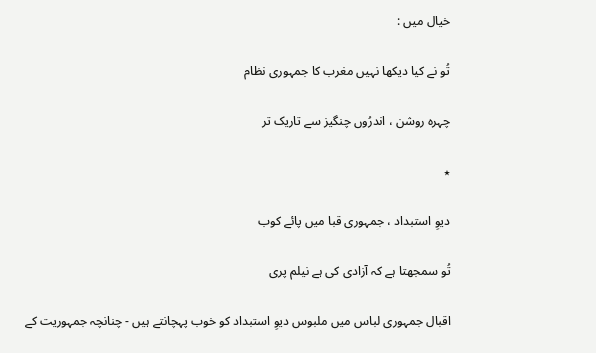خیال میں :

تُو نے کیا دیکھا نہیں مغرب کا جمہوری نظام

چہرہ روشن ، اندرُوں چنگیز سے تاریک تر

٭

دیوِ استبداد ، جمہوری قبا میں پائے کوب

تُو سمجھتا ہے کہ آزادی کی ہے نیلم پری

اقبال جمہوری لباس میں ملبوس دیوِ استبداد کو خوب پہچانتے ہیں - چنانچہ جمہوریت کے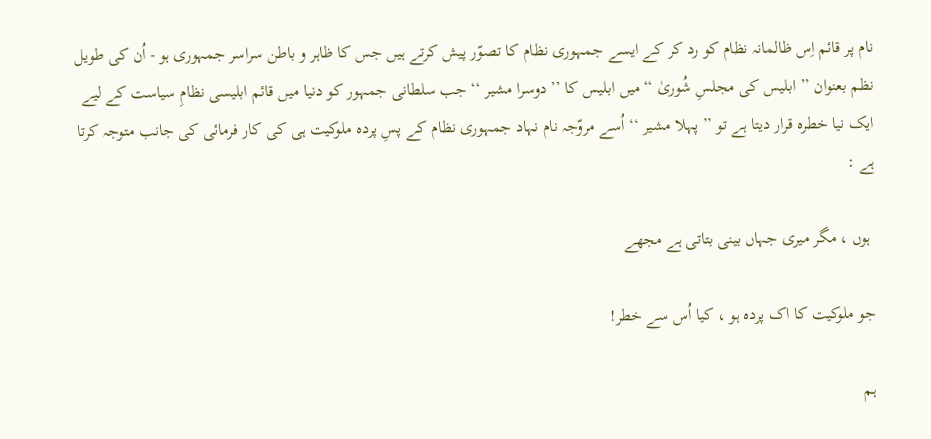نام پر قائم اِس ظالمانہ نظام کو رد کر کے ایسے جمہوری نظام کا تصوّر پیش کرتے ہیں جس کا ظاہر و باطن سراسر جمہوری ہو - اُن کی طویل نظم بعنوان ’’ ابلیس کی مجلسِ شُوریٰ ‘‘میں ابلیس کا ’’ دوسرا مشیر ‘‘ جب سلطانی جمہور کو دنیا میں قائم ابلیسی نظامِ سیاست کے لیے ایک نیا خطرہ قرار دیتا ہے تو ’’ پہلا مشیر ‘‘ اُسے مروّجہ نام نہاد جمہوری نظام کے پسِ پردہ ملوکیت ہی کی کار فرمائی کی جانب متوجہ کرتا ہے :

 ہوں ، مگر میری جہاں بینی بتاتی ہے مجھے

جو ملوکیت کا اک پردہ ہو ، کیا اُس سے خطر!

ہم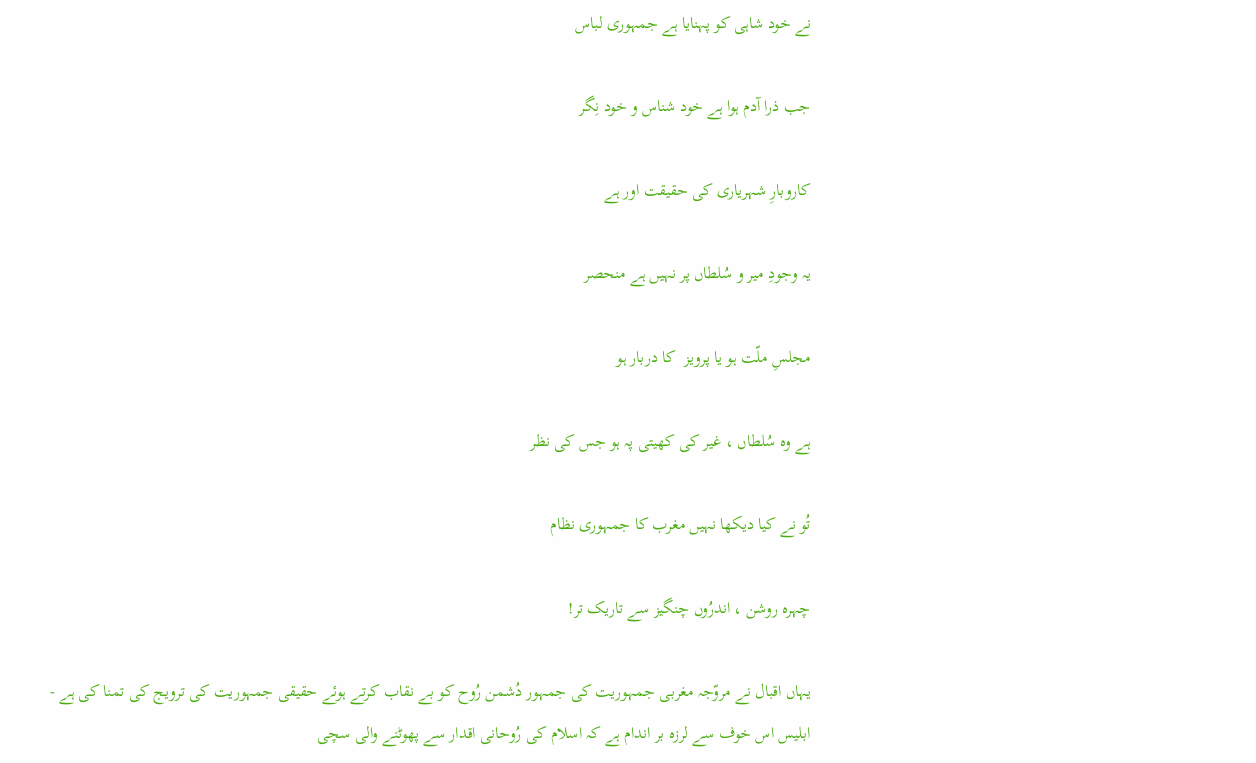نے خود شاہی کو پہنایا ہے جمہوری لباس

جب ذرا آدم ہوا ہے خود شناس و خود نِگر

کاروبارِ شہریاری کی حقیقت اور ہے

یہ وجودِ میر و سُلطاں پر نہیں ہے منحصر

مجلسِ ملّت ہو یا پرویز  کا دربار ہو

ہے وہ سُلطاں ، غیر کی کھیتی پہ ہو جس کی نظر

تُو نے کیا دیکھا نہیں مغرب کا جمہوری نظام

چہرہ روشن ، اندرُوں چنگیز سے تاریک تر!

یہاں اقبال نے مروّجہ مغربی جمہوریت کی جمہور دُشمن رُوح کو بے نقاب کرتے ہوئے حقیقی جمہوریت کی ترویج کی تمنا کی ہے - ابلیس اس خوف سے لرزہ بر اندام ہے کہ اسلام کی رُوحانی اقدار سے پھوٹنے والی سچی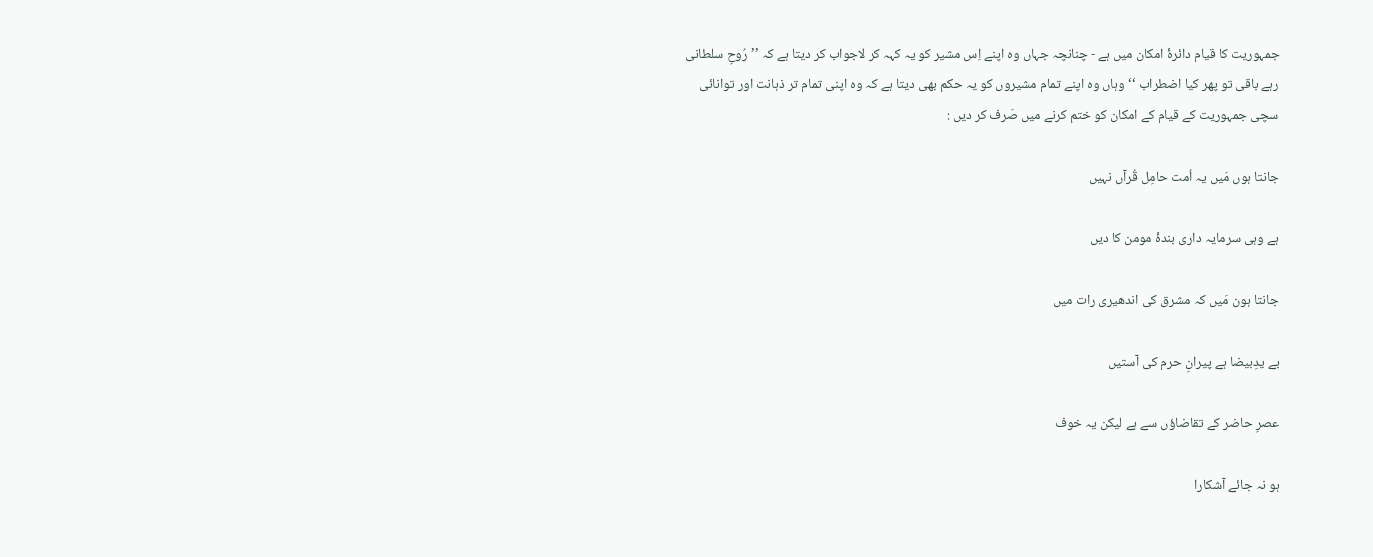جمہوریت کا قیام دائرۂ امکان میں ہے - چنانچہ جہاں وہ اپنے اِس مشیر کو یہ کہہ کر لاجواب کر دیتا ہے کہ ’’ رُوحِ سلطانی رہے باقی تو پھر کیا اضطراب ‘‘ وہاں وہ اپنے تمام مشیروں کو یہ حکم بھی دیتا ہے کہ وہ اپنی تمام تر ذہانت اور توانائی سچی جمہوریت کے قیام کے امکان کو ختم کرنے میں صَرف کر دیں :

جانتا ہوں مَیں یہ اُمت حامِل قُرآں نہیں

ہے وہی سرمایہ داری بندۂ مومن کا دیں

جانتا ہون مَیں کہ مشرق کی اندھیری رات میں

بے یدِبیضا ہے پیرانِ حرم کی آستیں

عصرِ حاضر کے تقاضاؤں سے ہے لیکن یہ خوف

ہو نہ جائے آشکارا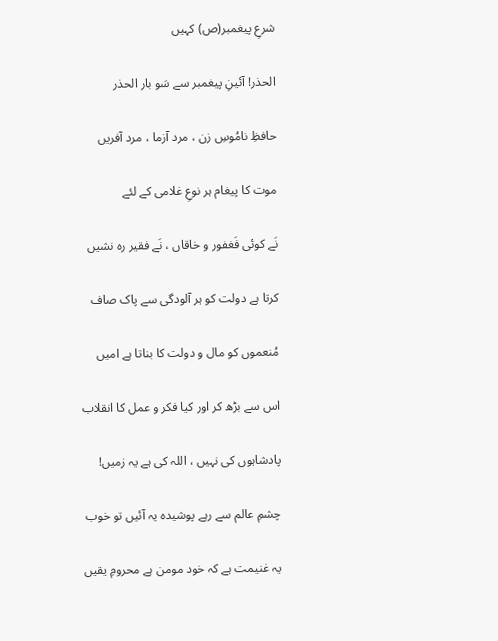شرعِ پیغمبر(ص) کہیں

الحذر! آئینِ پیغمبر سے سَو بار الحذر

حافظِ نامُوسِ زن ، مرد آزما ، مرد آفریں

موت کا پیغام ہر نوعِ غلامی کے لئے

نَے کوئی فَغفور و خاقاں ، نَے فقیر رہ نشیں

کرتا ہے دولت کو ہر آلودگی سے پاک صاف

مُنعموں کو مال و دولت کا بناتا ہے امیں

اس سے بڑھ کر اور کیا فکر و عمل کا انقلاب

پادشاہوں کی نہیں ، اللہ کی ہے یہ زمیں!

چشمِ عالم سے رہے پوشیدہ یہ آئیں تو خوب

یہ غنیمت ہے کہ خود مومن ہے محرومِ یقیں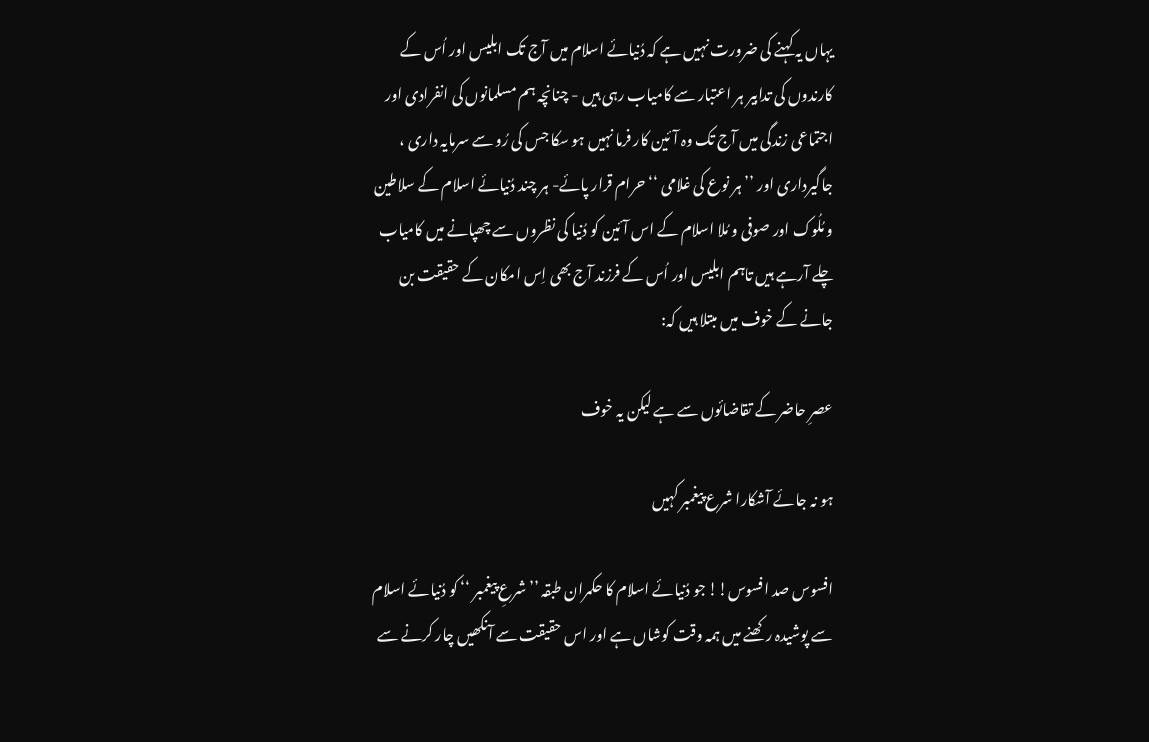یہاں یہ کہنے کی ضرورت نہیں ہے کہ دُنیائے اسلام میں آج تک ابلیس اور اُس کے کارندوں کی تدابیر ہر اعتبار سے کامیاب رہی ہیں - چنانچہ ہم مسلمانوں کی انفرادی اور اجتماعی زندگی میں آج تک وہ آئین کار فرما نہیں ہو سکا جس کی رُو سے سرمایہ داری ، جاگیرداری اور ’’ ہر نوع کی غلامی ‘‘ حرام قرار پائے- ہر چند دُنیائے اسلام کے سلاطین و مُلُوک اور صوفی و مُلا اسلام کے اس آئین کو دُنیا کی نظروں سے چھپانے میں کامیاب چلے آرہے ہیں تاہم ابلیس اور اُس کے فرزند آج بھی اِس امکان کے حقیقت بن جانے کے خوف میں مبتلا ہیں کہ:

عصرِ حاضر کے تقاضائوں سے ہے لیکن یہ خوف

ہو نہ جائے آشکارا شرع پیغمبر کہیں

افسوس صد افسوس!! جو دُنیائے اسلام کا حکمران طبقہ ’’ شرعِ پیغمبر ‘‘ کو دُنیائے اسلام سے پوشیدہ رکھنے میں ہمہ وقت کوشاں ہے اور اس حقیقت سے آنکھیں چار کرنے سے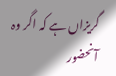گریزاں ہے کہ اگر وہ آنحضور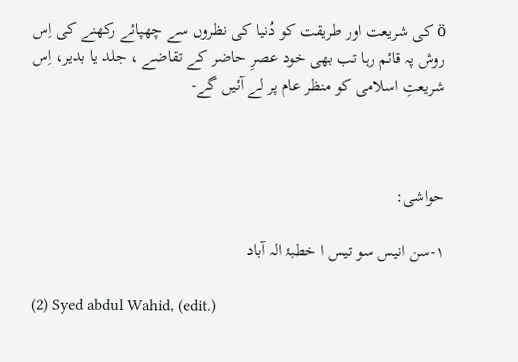ö کی شریعت اور طریقت کو دُنیا کی نظروں سے چھپائے رکھنے کی اِس روش پہ قائم رہا تب بھی خود عصرِ حاضر کے تقاضے ، جلد یا بدیر، اِس شریعتِ اسلامی کو منظر عام پر لے آئیں گے-



حواشی:

۱-سن انیس سو تیس ا خطبۂ الہ آباد

(2) Syed abdul Wahid, (edit.)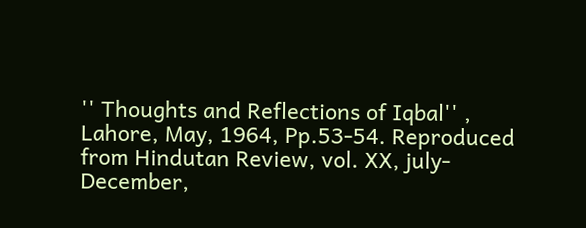'' Thoughts and Reflections of Iqbal'' , Lahore, May, 1964, Pp.53-54. Reproduced from Hindutan Review, vol. XX, july- December,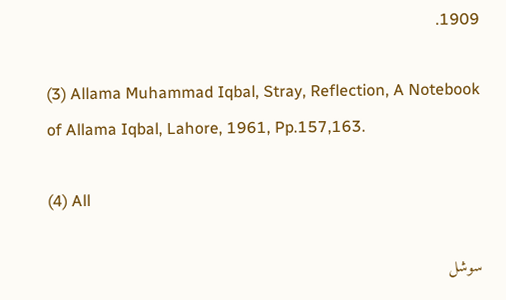1909.

(3) Allama Muhammad Iqbal, Stray, Reflection, A Notebook of Allama Iqbal, Lahore, 1961, Pp.157,163.

(4) All

سوشل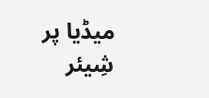میڈیا پر شِیئر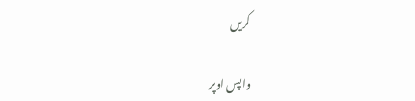کریں

واپس اوپر